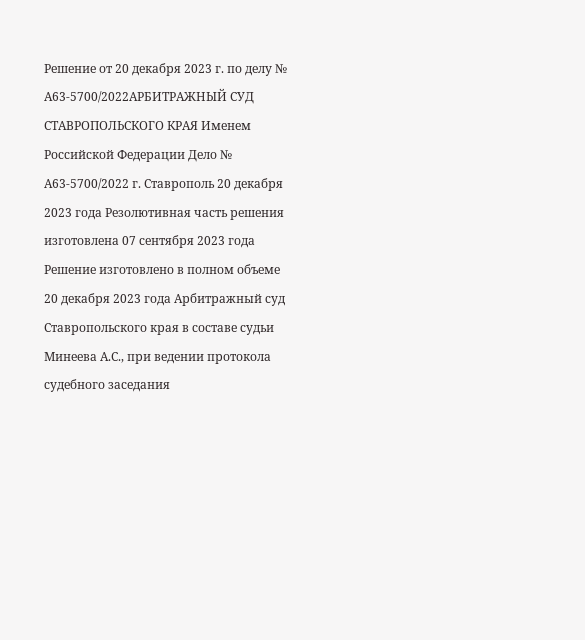Решение от 20 декабря 2023 г. по делу № А63-5700/2022АРБИТРАЖНЫЙ СУД СТАВРОПОЛЬСКОГО КРАЯ Именем Российской Федерации Дело № А63-5700/2022 г. Ставрополь 20 декабря 2023 года Резолютивная часть решения изготовлена 07 сентября 2023 года Решение изготовлено в полном объеме 20 декабря 2023 года Арбитражный суд Ставропольского края в составе судьи Минеева А.С., при ведении протокола судебного заседания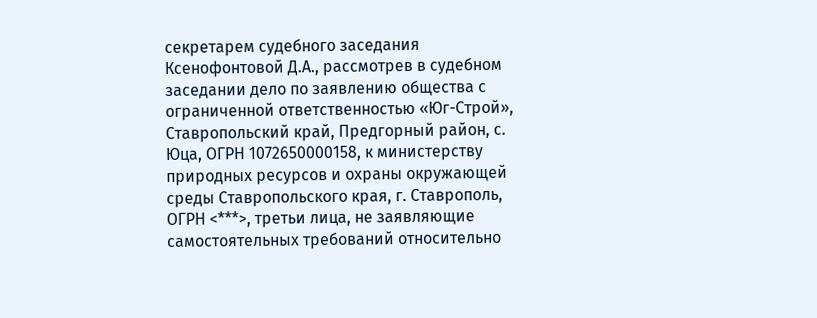секретарем судебного заседания Ксенофонтовой Д.А., рассмотрев в судебном заседании дело по заявлению общества с ограниченной ответственностью «Юг-Строй», Ставропольский край, Предгорный район, с. Юца, ОГРН 1072650000158, к министерству природных ресурсов и охраны окружающей среды Ставропольского края, г. Ставрополь, ОГРН <***>, третьи лица, не заявляющие самостоятельных требований относительно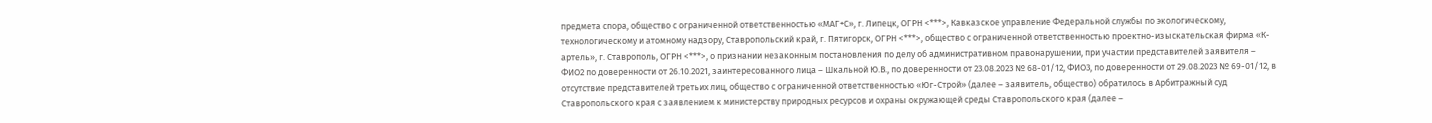предмета спора, общество с ограниченной ответственностью «МАГ+С», г. Липецк, ОГРН <***>, Кавказское управление Федеральной службы по экологическому, технологическому и атомному надзору, Ставропольский край, г. Пятигорск, ОГРН <***>, общество с ограниченной ответственностью проектно-изыскательская фирма «К-артель», г. Ставрополь, ОГРН <***>, о признании незаконным постановления по делу об административном правонарушении, при участии представителей заявителя – ФИО2 по доверенности от 26.10.2021, заинтересованного лица – Шкальной Ю.В., по доверенности от 23.08.2023 № 68-01/12, ФИО3, по доверенности от 29.08.2023 № 69-01/12, в отсутствие представителей третьих лиц, общество с ограниченной ответственностью «Юг-Строй» (далее – заявитель, общество) обратилось в Арбитражный суд Ставропольского края с заявлением к министерству природных ресурсов и охраны окружающей среды Ставропольского края (далее –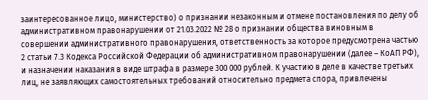заинтересованное лицо, министерство) о признании незаконным и отмене постановления по делу об административном правонарушении от 21.03.2022 № 28 о признании общества виновным в совершении административного правонарушения, ответственность за которое предусмотрена частью 2 статьи 7.3 Кодекса Российской Федерации об административном правонарушении (далее – КоАП РФ), и назначении наказания в виде штрафа в размере 300 000 рублей. К участию в деле в качестве третьих лиц, не заявляющих самостоятельных требований относительно предмета спора, привлечены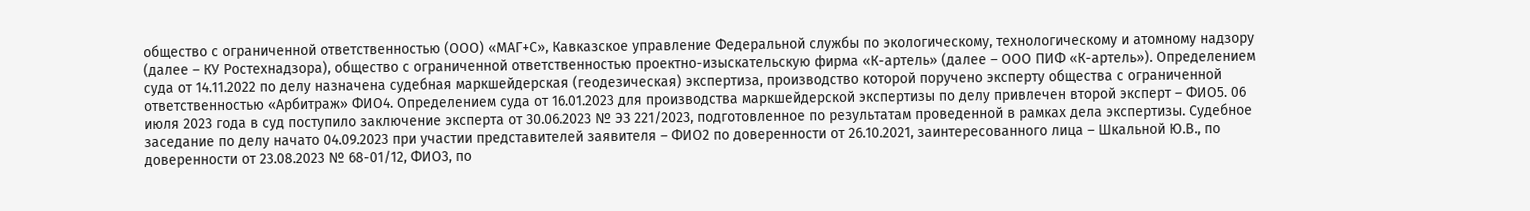общество с ограниченной ответственностью (ООО) «МАГ+С», Кавказское управление Федеральной службы по экологическому, технологическому и атомному надзору (далее – КУ Ростехнадзора), общество с ограниченной ответственностью проектно-изыскательскую фирма «К-артель» (далее – ООО ПИФ «К-артель»). Определением суда от 14.11.2022 по делу назначена судебная маркшейдерская (геодезическая) экспертиза, производство которой поручено эксперту общества с ограниченной ответственностью «Арбитраж» ФИО4. Определением суда от 16.01.2023 для производства маркшейдерской экспертизы по делу привлечен второй эксперт – ФИО5. 06 июля 2023 года в суд поступило заключение эксперта от 30.06.2023 № ЭЗ 221/2023, подготовленное по результатам проведенной в рамках дела экспертизы. Судебное заседание по делу начато 04.09.2023 при участии представителей заявителя – ФИО2 по доверенности от 26.10.2021, заинтересованного лица – Шкальной Ю.В., по доверенности от 23.08.2023 № 68-01/12, ФИО3, по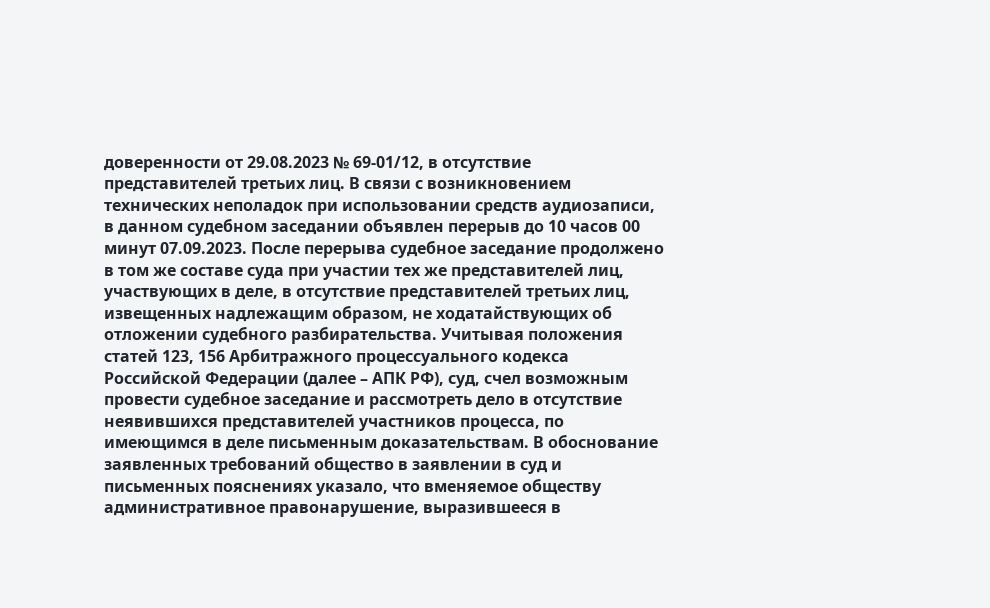доверенности от 29.08.2023 № 69-01/12, в отсутствие представителей третьих лиц. В связи с возникновением технических неполадок при использовании средств аудиозаписи, в данном судебном заседании объявлен перерыв до 10 часов 00 минут 07.09.2023. После перерыва судебное заседание продолжено в том же составе суда при участии тех же представителей лиц, участвующих в деле, в отсутствие представителей третьих лиц, извещенных надлежащим образом, не ходатайствующих об отложении судебного разбирательства. Учитывая положения статей 123, 156 Арбитражного процессуального кодекса Российской Федерации (далее – АПК РФ), суд, счел возможным провести судебное заседание и рассмотреть дело в отсутствие неявившихся представителей участников процесса, по имеющимся в деле письменным доказательствам. В обоснование заявленных требований общество в заявлении в суд и письменных пояснениях указало, что вменяемое обществу административное правонарушение, выразившееся в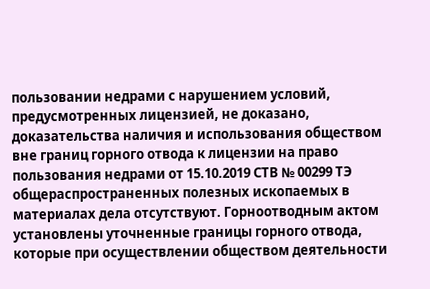пользовании недрами с нарушением условий, предусмотренных лицензией, не доказано, доказательства наличия и использования обществом вне границ горного отвода к лицензии на право пользования недрами от 15.10.2019 СТВ № 00299 ТЭ общераспространенных полезных ископаемых в материалах дела отсутствуют. Горноотводным актом установлены уточненные границы горного отвода, которые при осуществлении обществом деятельности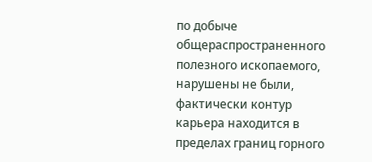по добыче общераспространенного полезного ископаемого, нарушены не были, фактически контур карьера находится в пределах границ горного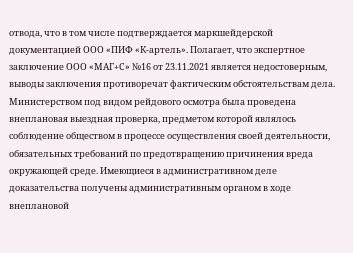отвода, что в том числе подтверждается маркшейдерской документацией ООО «ПИФ «К-артель». Полагает, что экспертное заключение ООО «МАГ+С» №16 от 23.11.2021 является недостоверным, выводы заключения противоречат фактическим обстоятельствам дела. Министерством под видом рейдового осмотра была проведена внеплановая выездная проверка, предметом которой являлось соблюдение обществом в процессе осуществления своей деятельности, обязательных требований по предотвращению причинения вреда окружающей среде. Имеющиеся в административном деле доказательства получены административным органом в ходе внеплановой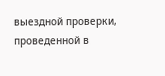выездной проверки, проведенной в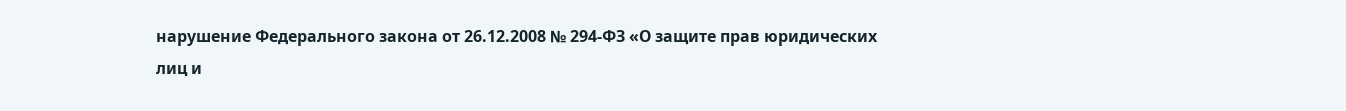нарушение Федерального закона от 26.12.2008 № 294-ФЗ «О защите прав юридических лиц и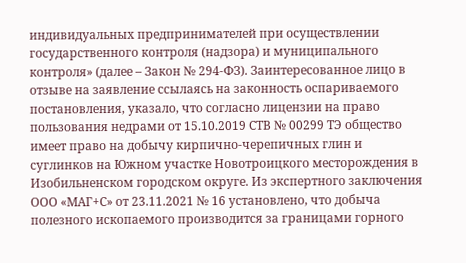индивидуальных предпринимателей при осуществлении государственного контроля (надзора) и муниципального контроля» (далее – Закон № 294-ФЗ). Заинтересованное лицо в отзыве на заявление ссылаясь на законность оспариваемого постановления, указало, что согласно лицензии на право пользования недрами от 15.10.2019 СТВ № 00299 ТЭ общество имеет право на добычу кирпично-черепичных глин и суглинков на Южном участке Новотроицкого месторождения в Изобильненском городском округе. Из экспертного заключения ООО «МАГ+С» от 23.11.2021 № 16 установлено, что добыча полезного ископаемого производится за границами горного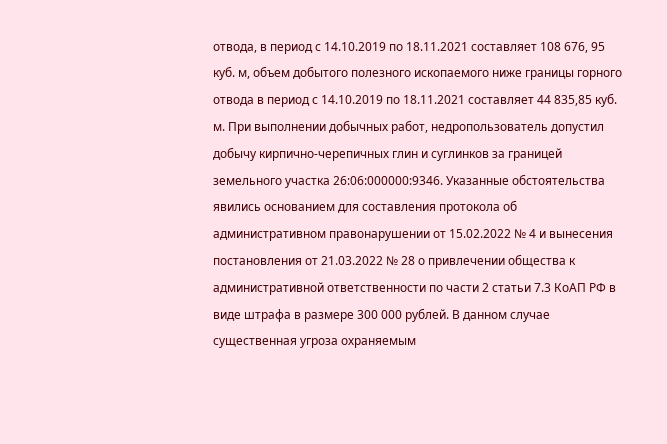отвода, в период с 14.10.2019 по 18.11.2021 составляет 108 676, 95 куб. м, объем добытого полезного ископаемого ниже границы горного отвода в период с 14.10.2019 по 18.11.2021 составляет 44 835,85 куб. м. При выполнении добычных работ, недропользователь допустил добычу кирпично-черепичных глин и суглинков за границей земельного участка 26:06:000000:9346. Указанные обстоятельства явились основанием для составления протокола об административном правонарушении от 15.02.2022 № 4 и вынесения постановления от 21.03.2022 № 28 о привлечении общества к административной ответственности по части 2 статьи 7.3 КоАП РФ в виде штрафа в размере 300 000 рублей. В данном случае существенная угроза охраняемым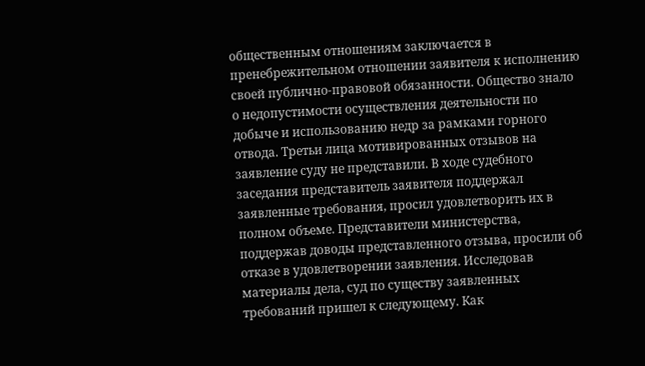общественным отношениям заключается в пренебрежительном отношении заявителя к исполнению своей публично-правовой обязанности. Общество знало о недопустимости осуществления деятельности по добыче и использованию недр за рамками горного отвода. Третьи лица мотивированных отзывов на заявление суду не представили. В ходе судебного заседания представитель заявителя поддержал заявленные требования, просил удовлетворить их в полном объеме. Представители министерства, поддержав доводы представленного отзыва, просили об отказе в удовлетворении заявления. Исследовав материалы дела, суд по существу заявленных требований пришел к следующему. Как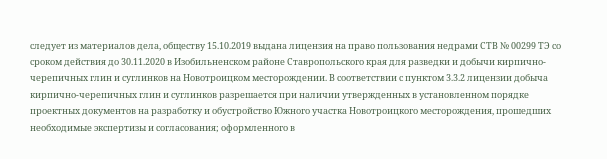следует из материалов дела, обществу 15.10.2019 выдана лицензия на право пользования недрами СТВ № 00299 ТЭ со сроком действия до 30.11.2020 в Изобильненском районе Ставропольского края для разведки и добычи кирпично-черепичных глин и суглинков на Новотроицком месторождении. В соответствии с пунктом 3.3.2 лицензии добыча кирпично-черепичных глин и суглинков разрешается при наличии утвержденных в установленном порядке проектных документов на разработку и обустройство Южного участка Новотроицкого месторождения, прошедших необходимые экспертизы и согласования; оформленного в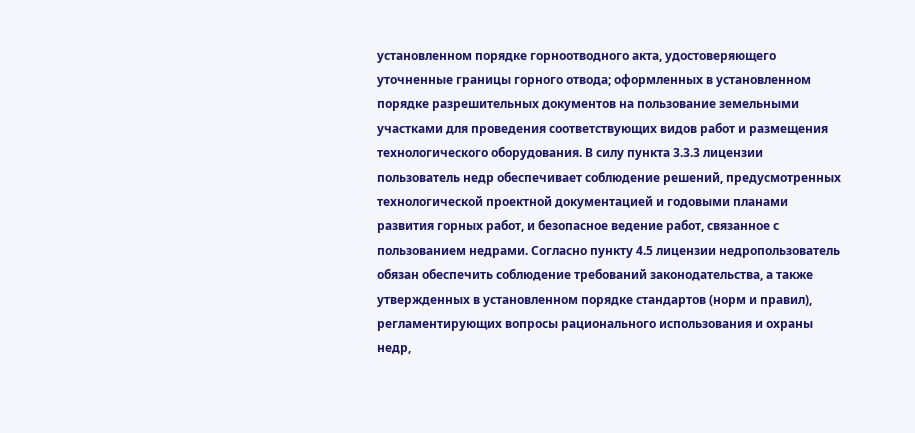установленном порядке горноотводного акта, удостоверяющего уточненные границы горного отвода; оформленных в установленном порядке разрешительных документов на пользование земельными участками для проведения соответствующих видов работ и размещения технологического оборудования. В силу пункта 3.3.3 лицензии пользователь недр обеспечивает соблюдение решений, предусмотренных технологической проектной документацией и годовыми планами развития горных работ, и безопасное ведение работ, связанное с пользованием недрами. Согласно пункту 4.5 лицензии недропользователь обязан обеспечить соблюдение требований законодательства, а также утвержденных в установленном порядке стандартов (норм и правил), регламентирующих вопросы рационального использования и охраны недр,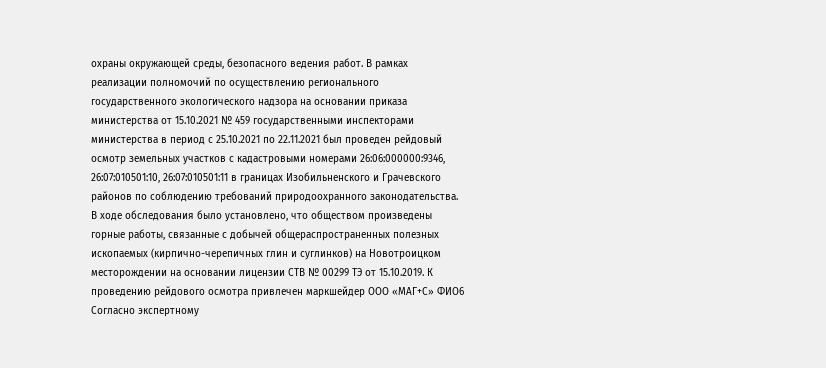охраны окружающей среды, безопасного ведения работ. В рамках реализации полномочий по осуществлению регионального государственного экологического надзора на основании приказа министерства от 15.10.2021 № 459 государственными инспекторами министерства в период с 25.10.2021 по 22.11.2021 был проведен рейдовый осмотр земельных участков с кадастровыми номерами 26:06:000000:9346, 26:07:010501:10, 26:07:010501:11 в границах Изобильненского и Грачевского районов по соблюдению требований природоохранного законодательства. В ходе обследования было установлено, что обществом произведены горные работы, связанные с добычей общераспространенных полезных ископаемых (кирпично-черепичных глин и суглинков) на Новотроицком месторождении на основании лицензии СТВ № 00299 ТЭ от 15.10.2019. К проведению рейдового осмотра привлечен маркшейдер ООО «МАГ+С» ФИО6 Согласно экспертному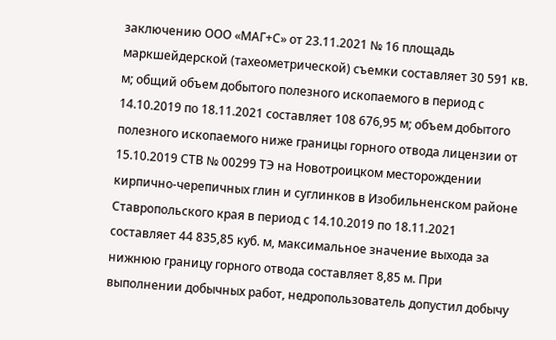заключению ООО «МАГ+С» от 23.11.2021 № 16 площадь маркшейдерской (тахеометрической) съемки составляет 30 591 кв. м; общий объем добытого полезного ископаемого в период с 14.10.2019 по 18.11.2021 составляет 108 676,95 м; объем добытого полезного ископаемого ниже границы горного отвода лицензии от 15.10.2019 СТВ № 00299 ТЭ на Новотроицком месторождении кирпично-черепичных глин и суглинков в Изобильненском районе Ставропольского края в период с 14.10.2019 по 18.11.2021 составляет 44 835,85 куб. м, максимальное значение выхода за нижнюю границу горного отвода составляет 8,85 м. При выполнении добычных работ, недропользователь допустил добычу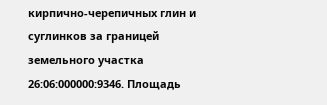кирпично-черепичных глин и суглинков за границей земельного участка 26:06:000000:9346. Площадь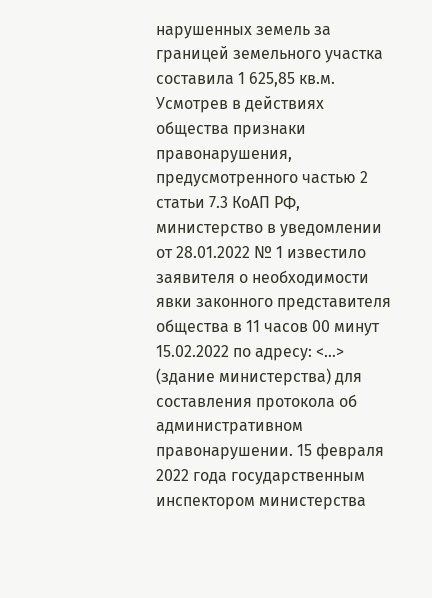нарушенных земель за границей земельного участка составила 1 625,85 кв.м. Усмотрев в действиях общества признаки правонарушения, предусмотренного частью 2 статьи 7.3 КоАП РФ, министерство в уведомлении от 28.01.2022 № 1 известило заявителя о необходимости явки законного представителя общества в 11 часов 00 минут 15.02.2022 по адресу: <...> (здание министерства) для составления протокола об административном правонарушении. 15 февраля 2022 года государственным инспектором министерства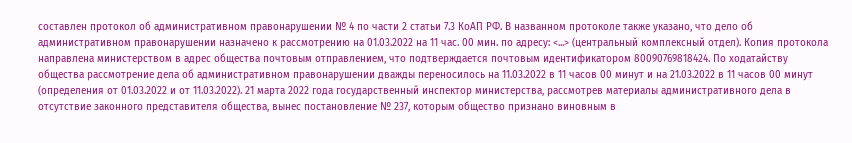составлен протокол об административном правонарушении № 4 по части 2 статьи 7.3 КоАП РФ. В названном протоколе также указано, что дело об административном правонарушении назначено к рассмотрению на 01.03.2022 на 11 час. 00 мин. по адресу: <...> (центральный комплексный отдел). Копия протокола направлена министерством в адрес общества почтовым отправлением, что подтверждается почтовым идентификатором 80090769818424. По ходатайству общества рассмотрение дела об административном правонарушении дважды переносилось на 11.03.2022 в 11 часов 00 минут и на 21.03.2022 в 11 часов 00 минут (определения от 01.03.2022 и от 11.03.2022). 21 марта 2022 года государственный инспектор министерства, рассмотрев материалы административного дела в отсутствие законного представителя общества, вынес постановление № 237, которым общество признано виновным в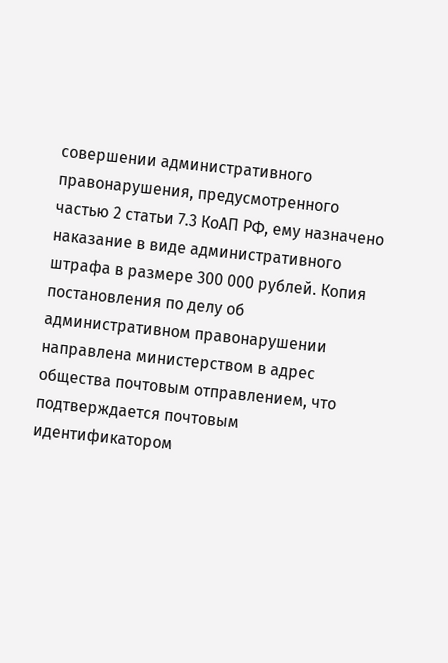совершении административного правонарушения, предусмотренного частью 2 статьи 7.3 КоАП РФ, ему назначено наказание в виде административного штрафа в размере 300 000 рублей. Копия постановления по делу об административном правонарушении направлена министерством в адрес общества почтовым отправлением, что подтверждается почтовым идентификатором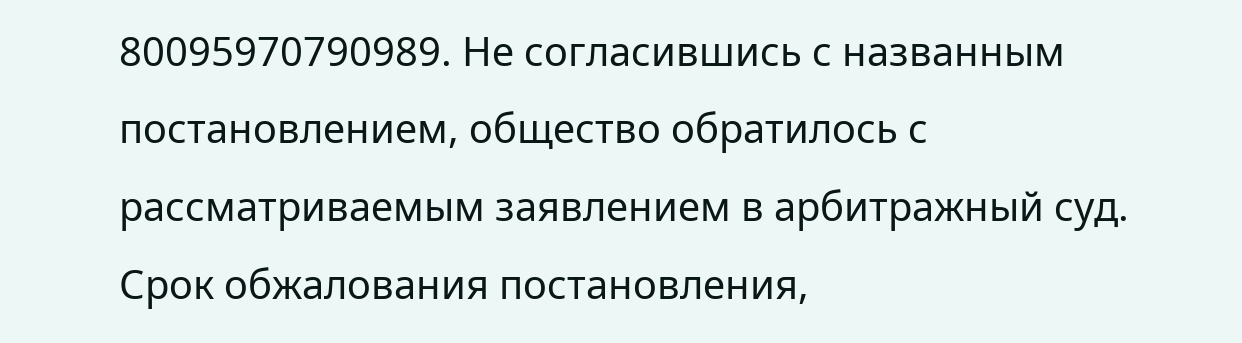80095970790989. Не согласившись с названным постановлением, общество обратилось с рассматриваемым заявлением в арбитражный суд. Срок обжалования постановления,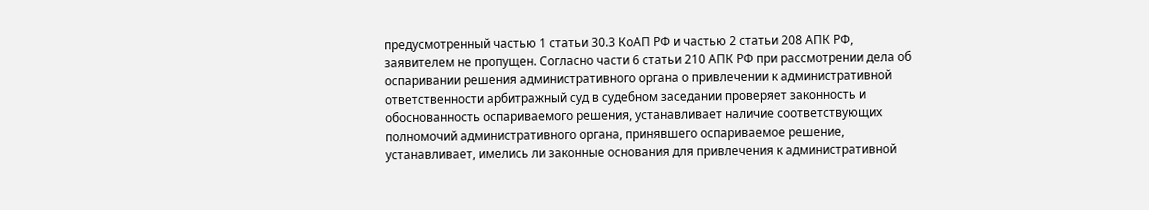предусмотренный частью 1 статьи 30.3 КоАП РФ и частью 2 статьи 208 АПК РФ, заявителем не пропущен. Согласно части 6 статьи 210 АПК РФ при рассмотрении дела об оспаривании решения административного органа о привлечении к административной ответственности арбитражный суд в судебном заседании проверяет законность и обоснованность оспариваемого решения, устанавливает наличие соответствующих полномочий административного органа, принявшего оспариваемое решение, устанавливает, имелись ли законные основания для привлечения к административной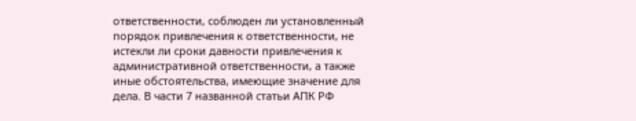ответственности, соблюден ли установленный порядок привлечения к ответственности, не истекли ли сроки давности привлечения к административной ответственности, а также иные обстоятельства, имеющие значение для дела. В части 7 названной статьи АПК РФ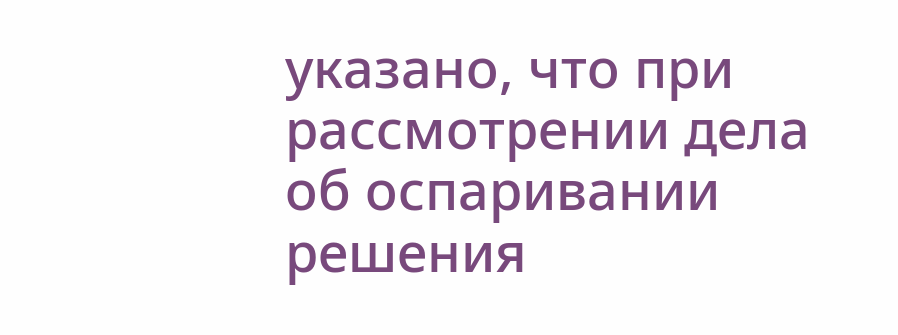указано, что при рассмотрении дела об оспаривании решения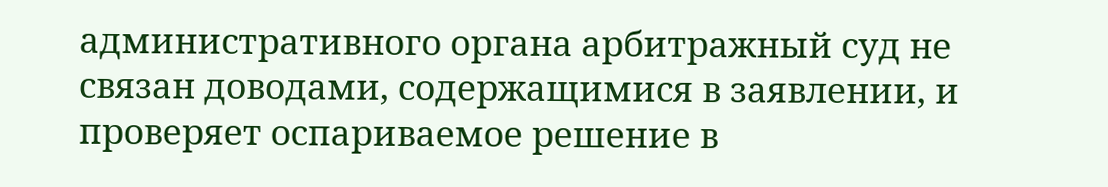административного органа арбитражный суд не связан доводами, содержащимися в заявлении, и проверяет оспариваемое решение в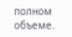полном объеме.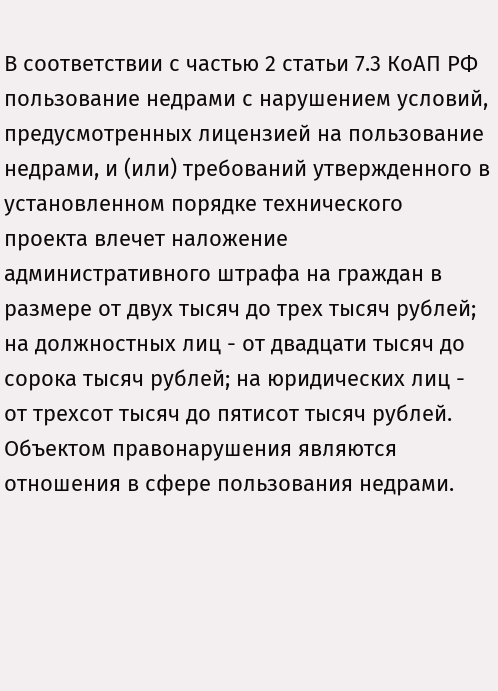В соответствии с частью 2 статьи 7.3 КоАП РФ пользование недрами с нарушением условий, предусмотренных лицензией на пользование недрами, и (или) требований утвержденного в установленном порядке технического проекта влечет наложение административного штрафа на граждан в размере от двух тысяч до трех тысяч рублей; на должностных лиц - от двадцати тысяч до сорока тысяч рублей; на юридических лиц - от трехсот тысяч до пятисот тысяч рублей. Объектом правонарушения являются отношения в сфере пользования недрами.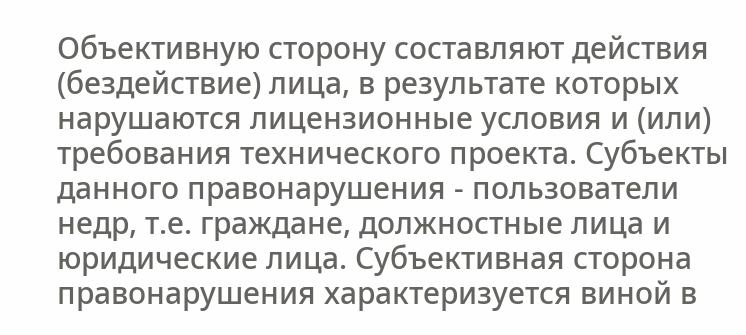Объективную сторону составляют действия (бездействие) лица, в результате которых нарушаются лицензионные условия и (или) требования технического проекта. Субъекты данного правонарушения - пользователи недр, т.е. граждане, должностные лица и юридические лица. Субъективная сторона правонарушения характеризуется виной в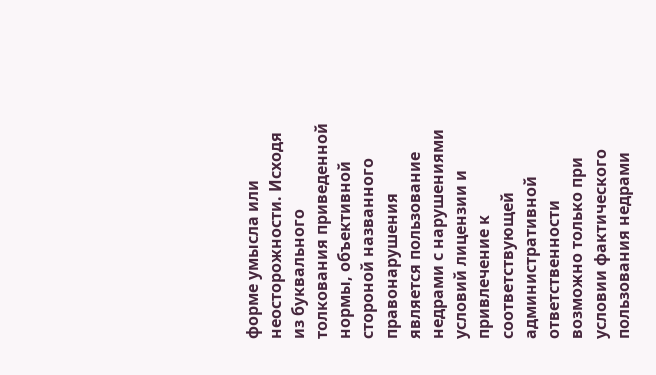форме умысла или неосторожности. Исходя из буквального толкования приведенной нормы, объективной стороной названного правонарушения является пользование недрами с нарушениями условий лицензии и привлечение к соответствующей административной ответственности возможно только при условии фактического пользования недрами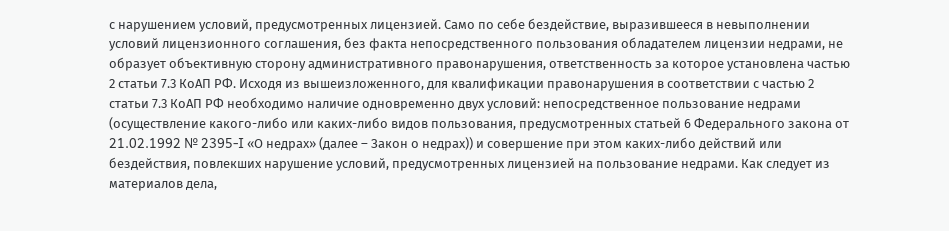с нарушением условий, предусмотренных лицензией. Само по себе бездействие, выразившееся в невыполнении условий лицензионного соглашения, без факта непосредственного пользования обладателем лицензии недрами, не образует объективную сторону административного правонарушения, ответственность за которое установлена частью 2 статьи 7.3 КоАП РФ. Исходя из вышеизложенного, для квалификации правонарушения в соответствии с частью 2 статьи 7.3 КоАП РФ необходимо наличие одновременно двух условий: непосредственное пользование недрами (осуществление какого-либо или каких-либо видов пользования, предусмотренных статьей 6 Федерального закона от 21.02.1992 № 2395-I «О недрах» (далее – Закон о недрах)) и совершение при этом каких-либо действий или бездействия, повлекших нарушение условий, предусмотренных лицензией на пользование недрами. Как следует из материалов дела,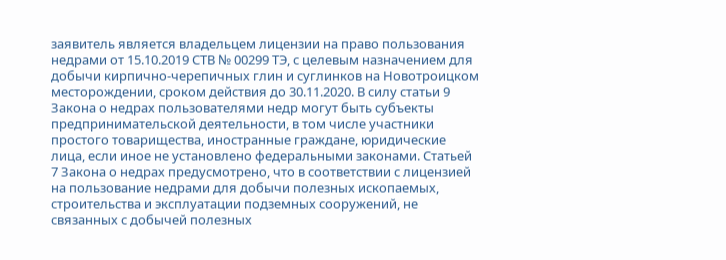заявитель является владельцем лицензии на право пользования недрами от 15.10.2019 СТВ № 00299 ТЭ, с целевым назначением для добычи кирпично-черепичных глин и суглинков на Новотроицком месторождении, сроком действия до 30.11.2020. В силу статьи 9 Закона о недрах пользователями недр могут быть субъекты предпринимательской деятельности, в том числе участники простого товарищества, иностранные граждане, юридические лица, если иное не установлено федеральными законами. Статьей 7 Закона о недрах предусмотрено, что в соответствии с лицензией на пользование недрами для добычи полезных ископаемых, строительства и эксплуатации подземных сооружений, не связанных с добычей полезных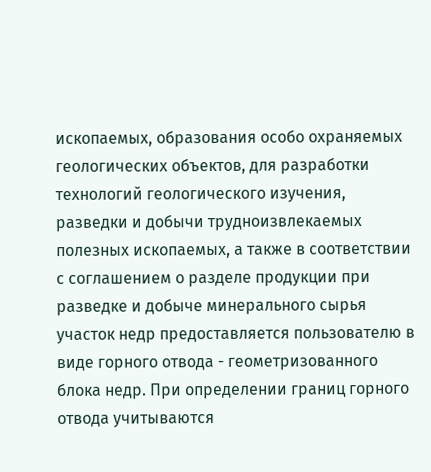ископаемых, образования особо охраняемых геологических объектов, для разработки технологий геологического изучения, разведки и добычи трудноизвлекаемых полезных ископаемых, а также в соответствии с соглашением о разделе продукции при разведке и добыче минерального сырья участок недр предоставляется пользователю в виде горного отвода - геометризованного блока недр. При определении границ горного отвода учитываются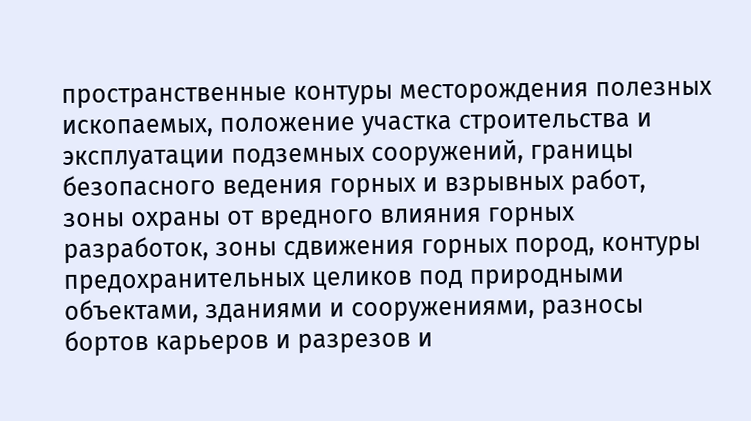пространственные контуры месторождения полезных ископаемых, положение участка строительства и эксплуатации подземных сооружений, границы безопасного ведения горных и взрывных работ, зоны охраны от вредного влияния горных разработок, зоны сдвижения горных пород, контуры предохранительных целиков под природными объектами, зданиями и сооружениями, разносы бортов карьеров и разрезов и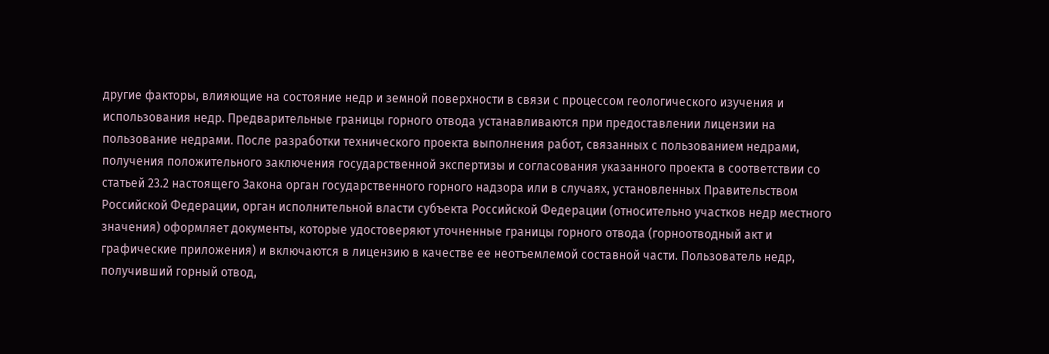другие факторы, влияющие на состояние недр и земной поверхности в связи с процессом геологического изучения и использования недр. Предварительные границы горного отвода устанавливаются при предоставлении лицензии на пользование недрами. После разработки технического проекта выполнения работ, связанных с пользованием недрами, получения положительного заключения государственной экспертизы и согласования указанного проекта в соответствии со статьей 23.2 настоящего Закона орган государственного горного надзора или в случаях, установленных Правительством Российской Федерации, орган исполнительной власти субъекта Российской Федерации (относительно участков недр местного значения) оформляет документы, которые удостоверяют уточненные границы горного отвода (горноотводный акт и графические приложения) и включаются в лицензию в качестве ее неотъемлемой составной части. Пользователь недр, получивший горный отвод,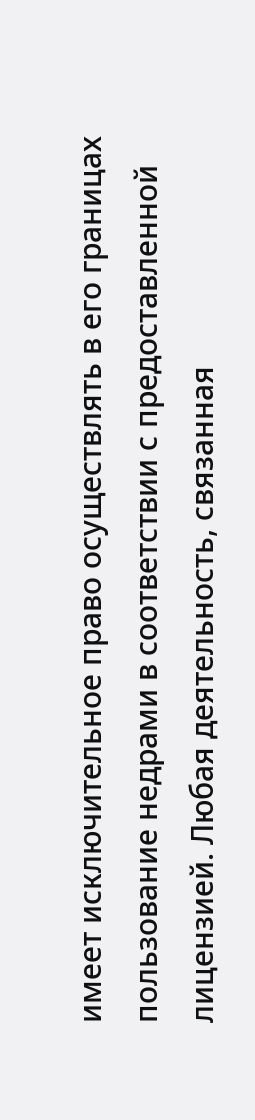имеет исключительное право осуществлять в его границах пользование недрами в соответствии с предоставленной лицензией. Любая деятельность, связанная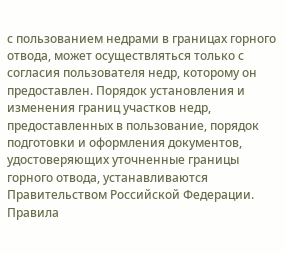с пользованием недрами в границах горного отвода, может осуществляться только с согласия пользователя недр, которому он предоставлен. Порядок установления и изменения границ участков недр, предоставленных в пользование, порядок подготовки и оформления документов, удостоверяющих уточненные границы горного отвода, устанавливаются Правительством Российской Федерации. Правила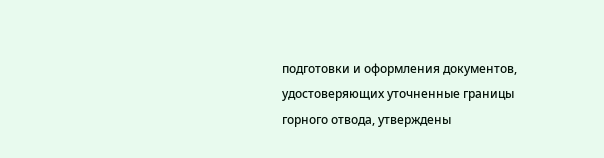подготовки и оформления документов, удостоверяющих уточненные границы горного отвода, утверждены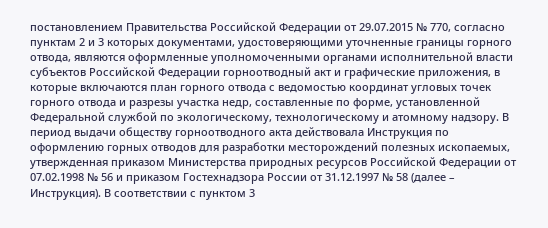постановлением Правительства Российской Федерации от 29.07.2015 № 770, согласно пунктам 2 и 3 которых документами, удостоверяющими уточненные границы горного отвода, являются оформленные уполномоченными органами исполнительной власти субъектов Российской Федерации горноотводный акт и графические приложения, в которые включаются план горного отвода с ведомостью координат угловых точек горного отвода и разрезы участка недр, составленные по форме, установленной Федеральной службой по экологическому, технологическому и атомному надзору. В период выдачи обществу горноотводного акта действовала Инструкция по оформлению горных отводов для разработки месторождений полезных ископаемых, утвержденная приказом Министерства природных ресурсов Российской Федерации от 07.02.1998 № 56 и приказом Гостехнадзора России от 31.12.1997 № 58 (далее – Инструкция). В соответствии с пунктом 3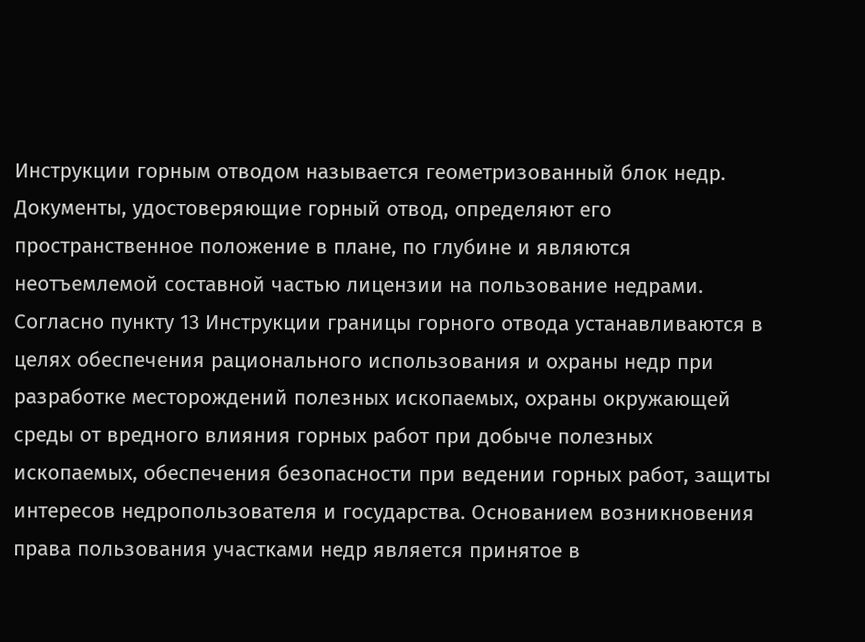Инструкции горным отводом называется геометризованный блок недр. Документы, удостоверяющие горный отвод, определяют его пространственное положение в плане, по глубине и являются неотъемлемой составной частью лицензии на пользование недрами. Согласно пункту 13 Инструкции границы горного отвода устанавливаются в целях обеспечения рационального использования и охраны недр при разработке месторождений полезных ископаемых, охраны окружающей среды от вредного влияния горных работ при добыче полезных ископаемых, обеспечения безопасности при ведении горных работ, защиты интересов недропользователя и государства. Основанием возникновения права пользования участками недр является принятое в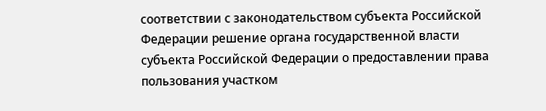соответствии с законодательством субъекта Российской Федерации решение органа государственной власти субъекта Российской Федерации о предоставлении права пользования участком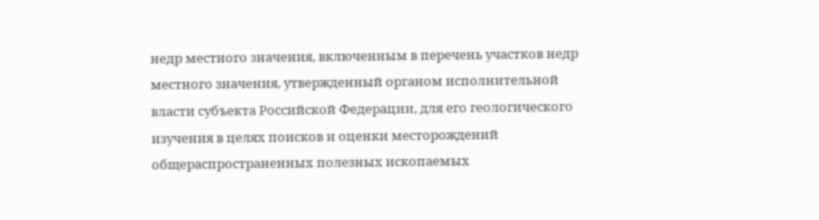недр местного значения, включенным в перечень участков недр местного значения, утвержденный органом исполнительной власти субъекта Российской Федерации, для его геологического изучения в целях поисков и оценки месторождений общераспространенных полезных ископаемых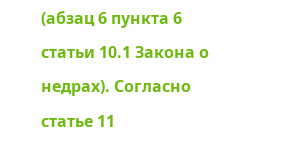(абзац 6 пункта 6 статьи 10.1 Закона о недрах). Согласно статье 11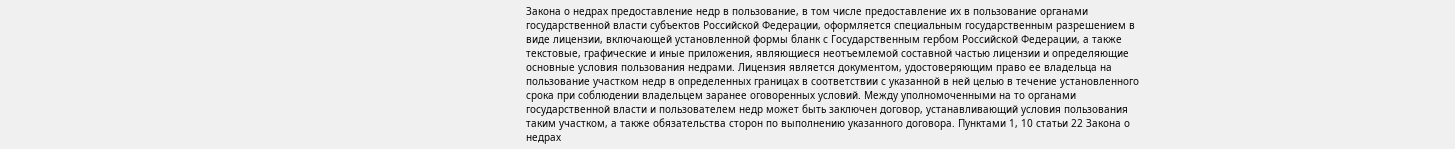Закона о недрах предоставление недр в пользование, в том числе предоставление их в пользование органами государственной власти субъектов Российской Федерации, оформляется специальным государственным разрешением в виде лицензии, включающей установленной формы бланк с Государственным гербом Российской Федерации, а также текстовые, графические и иные приложения, являющиеся неотъемлемой составной частью лицензии и определяющие основные условия пользования недрами. Лицензия является документом, удостоверяющим право ее владельца на пользование участком недр в определенных границах в соответствии с указанной в ней целью в течение установленного срока при соблюдении владельцем заранее оговоренных условий. Между уполномоченными на то органами государственной власти и пользователем недр может быть заключен договор, устанавливающий условия пользования таким участком, а также обязательства сторон по выполнению указанного договора. Пунктами 1, 10 статьи 22 Закона о недрах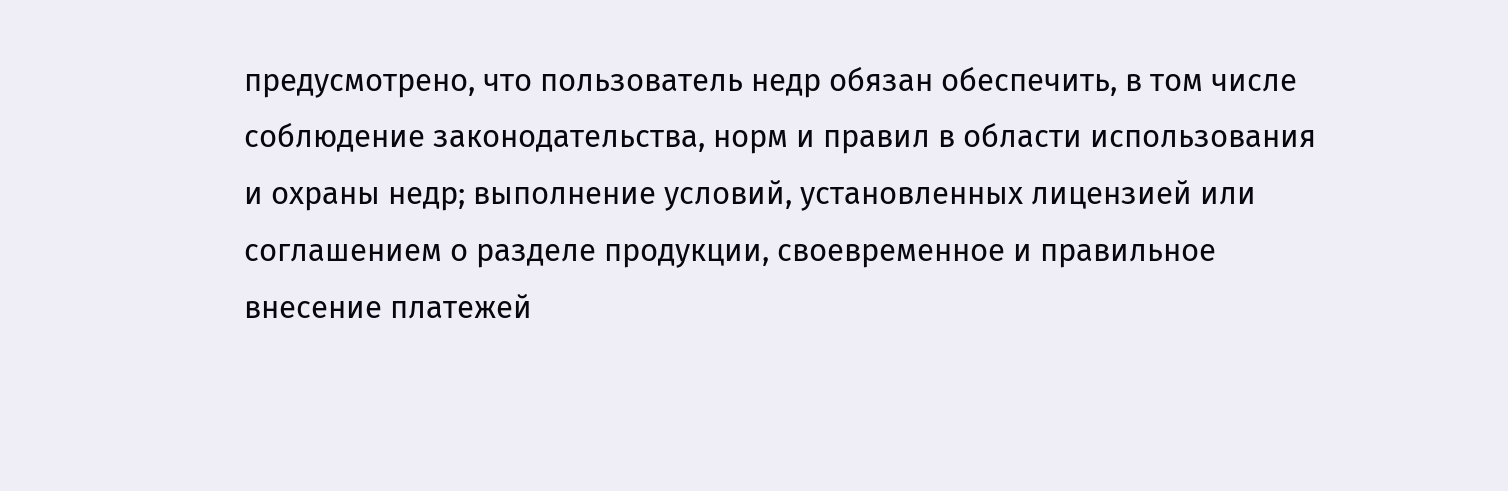предусмотрено, что пользователь недр обязан обеспечить, в том числе соблюдение законодательства, норм и правил в области использования и охраны недр; выполнение условий, установленных лицензией или соглашением о разделе продукции, своевременное и правильное внесение платежей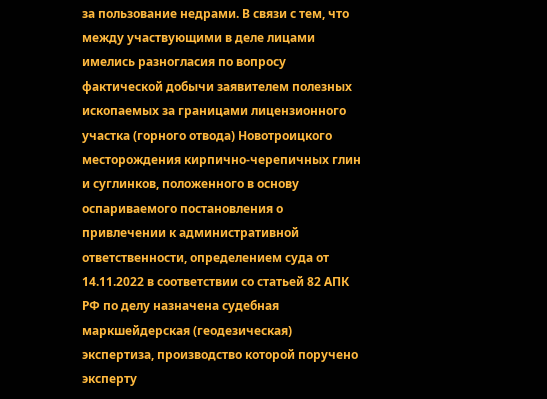за пользование недрами. В связи с тем, что между участвующими в деле лицами имелись разногласия по вопросу фактической добычи заявителем полезных ископаемых за границами лицензионного участка (горного отвода) Новотроицкого месторождения кирпично-черепичных глин и суглинков, положенного в основу оспариваемого постановления о привлечении к административной ответственности, определением суда от 14.11.2022 в соответствии со статьей 82 АПК РФ по делу назначена судебная маркшейдерская (геодезическая) экспертиза, производство которой поручено эксперту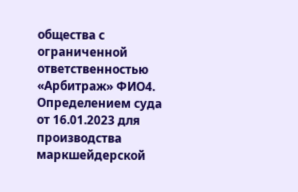общества с ограниченной ответственностью «Арбитраж» ФИО4. Определением суда от 16.01.2023 для производства маркшейдерской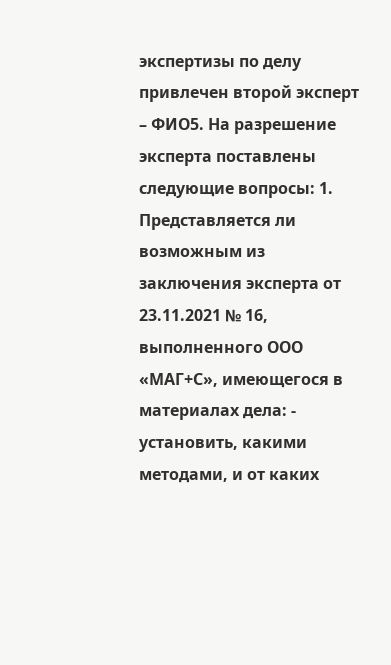экспертизы по делу привлечен второй эксперт – ФИО5. На разрешение эксперта поставлены следующие вопросы: 1. Представляется ли возможным из заключения эксперта от 23.11.2021 № 16, выполненного ООО «МАГ+С», имеющегося в материалах дела: - установить, какими методами, и от каких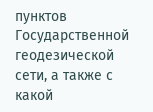пунктов Государственной геодезической сети, а также с какой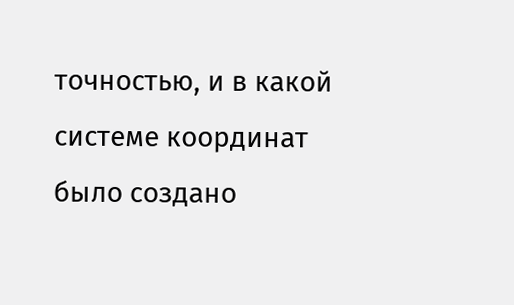точностью, и в какой системе координат было создано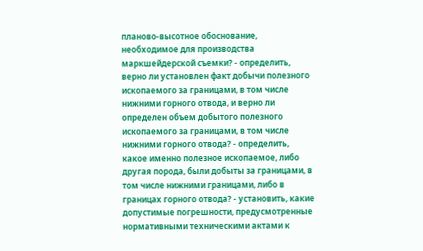планово-высотное обоснование, необходимое для производства маркшейдерской съемки? - определить, верно ли установлен факт добычи полезного ископаемого за границами, в том числе нижними горного отвода, и верно ли определен объем добытого полезного ископаемого за границами, в том числе нижними горного отвода? - определить, какое именно полезное ископаемое, либо другая порода, были добыты за границами, в том числе нижними границами, либо в границах горного отвода? - установить, какие допустимые погрешности, предусмотренные нормативными техническими актами к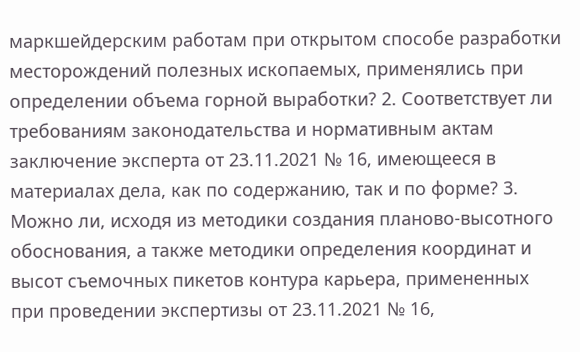маркшейдерским работам при открытом способе разработки месторождений полезных ископаемых, применялись при определении объема горной выработки? 2. Соответствует ли требованиям законодательства и нормативным актам заключение эксперта от 23.11.2021 № 16, имеющееся в материалах дела, как по содержанию, так и по форме? 3. Можно ли, исходя из методики создания планово-высотного обоснования, а также методики определения координат и высот съемочных пикетов контура карьера, примененных при проведении экспертизы от 23.11.2021 № 16,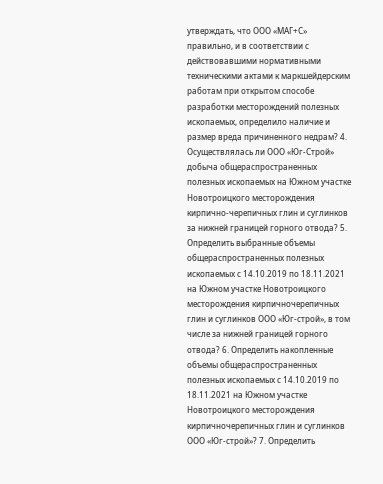утверждать, что ООО «МАГ+С» правильно, и в соответствии с действовавшими нормативными техническими актами к маркшейдерским работам при открытом способе разработки месторождений полезных ископаемых, определило наличие и размер вреда причиненного недрам? 4. Осуществлялась ли ООО «Юг-Строй» добыча общераспространенных полезных ископаемых на Южном участке Новотроицкого месторождения кирпично-черепичных глин и суглинков за нижней границей горного отвода? 5. Определить выбранные объемы общераспространенных полезных ископаемых с 14.10.2019 по 18.11.2021 на Южном участке Новотроицкого месторождения кирпичночерепичных глин и суглинков ООО «Юг-строй», в том числе за нижней границей горного отвода? 6. Определить накопленные объемы общераспространенных полезных ископаемых с 14.10.2019 по 18.11.2021 на Южном участке Новотроицкого месторождения кирпичночерепичных глин и суглинков ООО «Юг-строй»? 7. Определить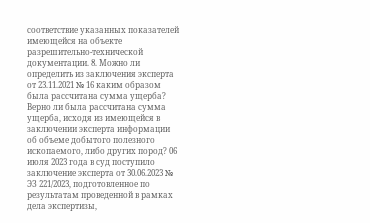соответствие указанных показателей имеющейся на объекте разрешительно-технической документации. 8. Можно ли определить из заключения эксперта от 23.11.2021 № 16 каким образом была рассчитана сумма ущерба? Верно ли была рассчитана сумма ущерба, исходя из имеющейся в заключении эксперта информации об объеме добытого полезного ископаемого, либо других пород? 06 июля 2023 года в суд поступило заключение эксперта от 30.06.2023 № ЭЗ 221/2023, подготовленное по результатам проведенной в рамках дела экспертизы,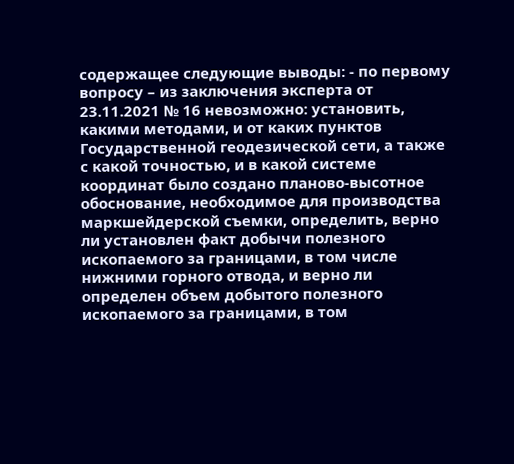содержащее следующие выводы: - по первому вопросу – из заключения эксперта от 23.11.2021 № 16 невозможно: установить, какими методами, и от каких пунктов Государственной геодезической сети, а также с какой точностью, и в какой системе координат было создано планово-высотное обоснование, необходимое для производства маркшейдерской съемки, определить, верно ли установлен факт добычи полезного ископаемого за границами, в том числе нижними горного отвода, и верно ли определен объем добытого полезного ископаемого за границами, в том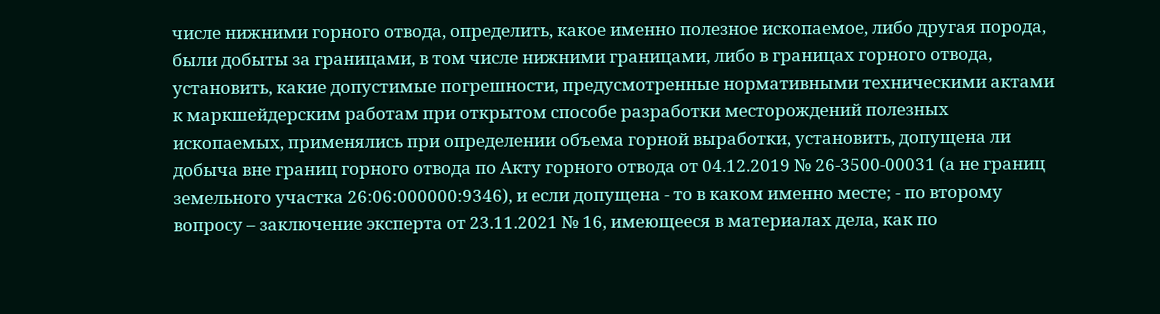числе нижними горного отвода, определить, какое именно полезное ископаемое, либо другая порода, были добыты за границами, в том числе нижними границами, либо в границах горного отвода, установить, какие допустимые погрешности, предусмотренные нормативными техническими актами к маркшейдерским работам при открытом способе разработки месторождений полезных ископаемых, применялись при определении объема горной выработки, установить, допущена ли добыча вне границ горного отвода по Акту горного отвода от 04.12.2019 № 26-3500-00031 (а не границ земельного участка 26:06:000000:9346), и если допущена - то в каком именно месте; - по второму вопросу – заключение эксперта от 23.11.2021 № 16, имеющееся в материалах дела, как по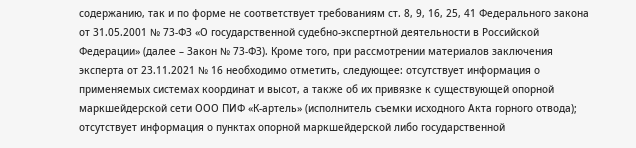содержанию, так и по форме не соответствует требованиям ст. 8, 9, 16, 25, 41 Федерального закона от 31.05.2001 № 73-ФЗ «О государственной судебно-экспертной деятельности в Российской Федерации» (далее – Закон № 73-ФЗ). Кроме того, при рассмотрении материалов заключения эксперта от 23.11.2021 № 16 необходимо отметить, следующее: отсутствует информация о применяемых системах координат и высот, а также об их привязке к существующей опорной маркшейдерской сети ООО ПИФ «К-артель» (исполнитель съемки исходного Акта горного отвода); отсутствует информация о пунктах опорной маркшейдерской либо государственной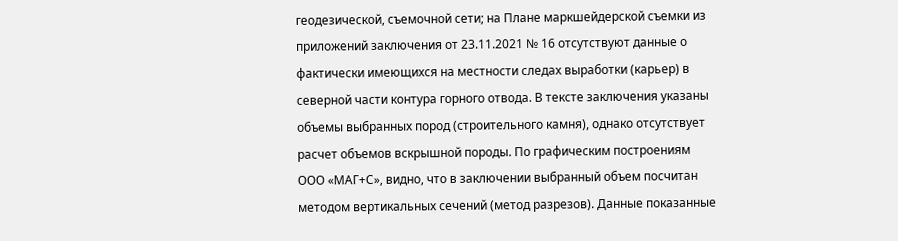геодезической, съемочной сети; на Плане маркшейдерской съемки из приложений заключения от 23.11.2021 № 16 отсутствуют данные о фактически имеющихся на местности следах выработки (карьер) в северной части контура горного отвода. В тексте заключения указаны объемы выбранных пород (строительного камня), однако отсутствует расчет объемов вскрышной породы. По графическим построениям ООО «МАГ+С», видно, что в заключении выбранный объем посчитан методом вертикальных сечений (метод разрезов). Данные показанные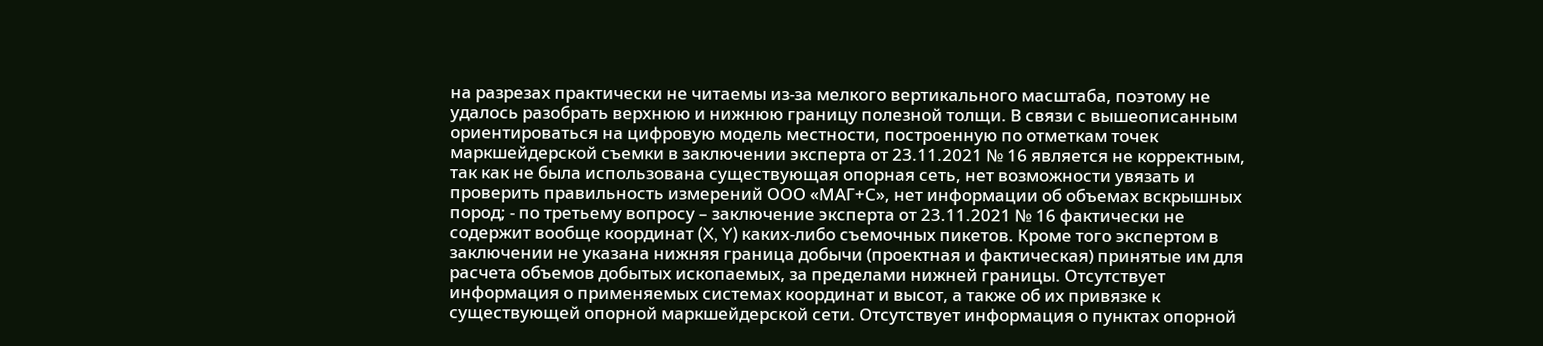на разрезах практически не читаемы из-за мелкого вертикального масштаба, поэтому не удалось разобрать верхнюю и нижнюю границу полезной толщи. В связи с вышеописанным ориентироваться на цифровую модель местности, построенную по отметкам точек маркшейдерской съемки в заключении эксперта от 23.11.2021 № 16 является не корректным, так как не была использована существующая опорная сеть, нет возможности увязать и проверить правильность измерений ООО «МАГ+С», нет информации об объемах вскрышных пород; - по третьему вопросу – заключение эксперта от 23.11.2021 № 16 фактически не содержит вообще координат (X, Y) каких-либо съемочных пикетов. Кроме того экспертом в заключении не указана нижняя граница добычи (проектная и фактическая) принятые им для расчета объемов добытых ископаемых, за пределами нижней границы. Отсутствует информация о применяемых системах координат и высот, а также об их привязке к существующей опорной маркшейдерской сети. Отсутствует информация о пунктах опорной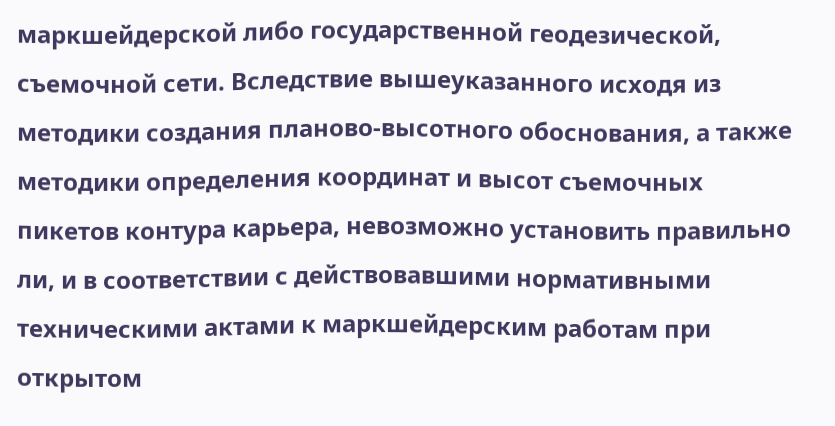маркшейдерской либо государственной геодезической, съемочной сети. Вследствие вышеуказанного исходя из методики создания планово-высотного обоснования, а также методики определения координат и высот съемочных пикетов контура карьера, невозможно установить правильно ли, и в соответствии с действовавшими нормативными техническими актами к маркшейдерским работам при открытом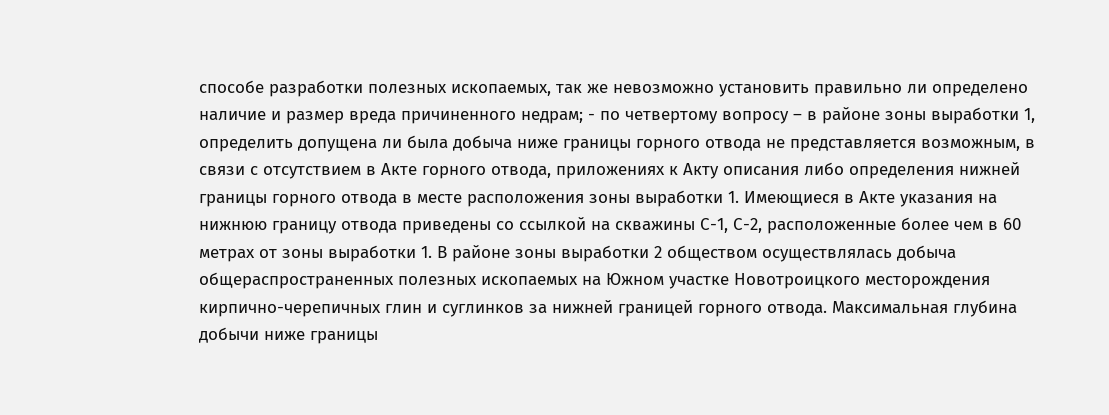способе разработки полезных ископаемых, так же невозможно установить правильно ли определено наличие и размер вреда причиненного недрам; - по четвертому вопросу – в районе зоны выработки 1, определить допущена ли была добыча ниже границы горного отвода не представляется возможным, в связи с отсутствием в Акте горного отвода, приложениях к Акту описания либо определения нижней границы горного отвода в месте расположения зоны выработки 1. Имеющиеся в Акте указания на нижнюю границу отвода приведены со ссылкой на скважины С-1, С-2, расположенные более чем в 60 метрах от зоны выработки 1. В районе зоны выработки 2 обществом осуществлялась добыча общераспространенных полезных ископаемых на Южном участке Новотроицкого месторождения кирпично-черепичных глин и суглинков за нижней границей горного отвода. Максимальная глубина добычи ниже границы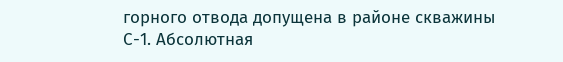горного отвода допущена в районе скважины С-1. Абсолютная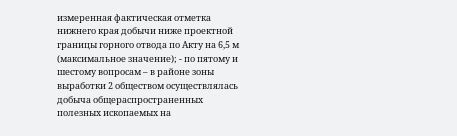измеренная фактическая отметка нижнего края добычи ниже проектной границы горного отвода по Акту на 6,5 м (максимальное значение); - по пятому и шестому вопросам – в районе зоны выработки 2 обществом осуществлялась добыча общераспространенных полезных ископаемых на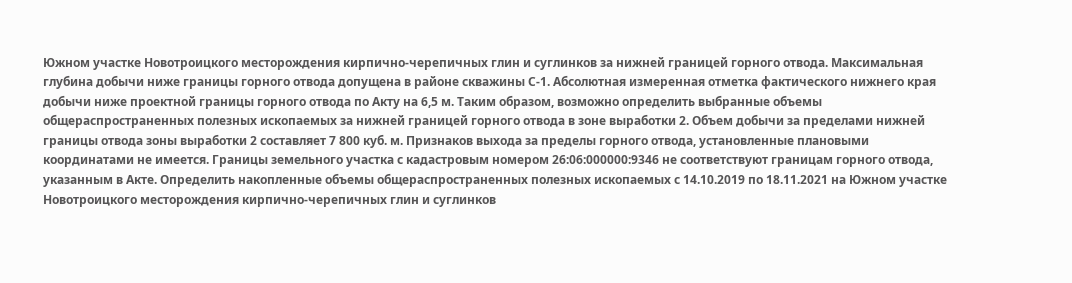Южном участке Новотроицкого месторождения кирпично-черепичных глин и суглинков за нижней границей горного отвода. Максимальная глубина добычи ниже границы горного отвода допущена в районе скважины С-1. Абсолютная измеренная отметка фактического нижнего края добычи ниже проектной границы горного отвода по Акту на 6,5 м. Таким образом, возможно определить выбранные объемы общераспространенных полезных ископаемых за нижней границей горного отвода в зоне выработки 2. Объем добычи за пределами нижней границы отвода зоны выработки 2 составляет 7 800 куб. м. Признаков выхода за пределы горного отвода, установленные плановыми координатами не имеется. Границы земельного участка с кадастровым номером 26:06:000000:9346 не соответствуют границам горного отвода, указанным в Акте. Определить накопленные объемы общераспространенных полезных ископаемых с 14.10.2019 по 18.11.2021 на Южном участке Новотроицкого месторождения кирпично-черепичных глин и суглинков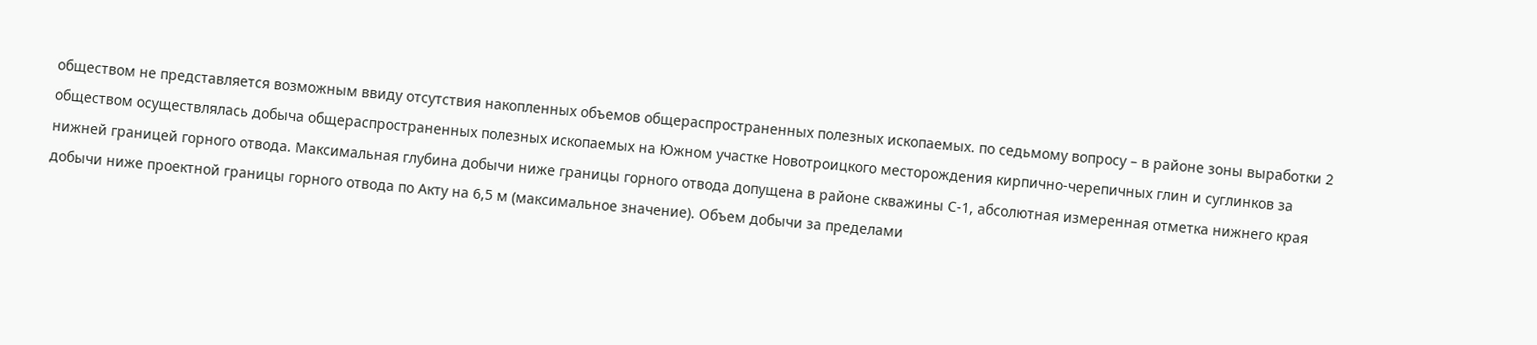обществом не представляется возможным ввиду отсутствия накопленных объемов общераспространенных полезных ископаемых. по седьмому вопросу – в районе зоны выработки 2 обществом осуществлялась добыча общераспространенных полезных ископаемых на Южном участке Новотроицкого месторождения кирпично-черепичных глин и суглинков за нижней границей горного отвода. Максимальная глубина добычи ниже границы горного отвода допущена в районе скважины С-1, абсолютная измеренная отметка нижнего края добычи ниже проектной границы горного отвода по Акту на 6,5 м (максимальное значение). Объем добычи за пределами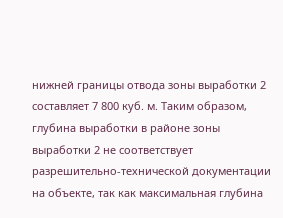нижней границы отвода зоны выработки 2 составляет 7 800 куб. м. Таким образом, глубина выработки в районе зоны выработки 2 не соответствует разрешительно-технической документации на объекте, так как максимальная глубина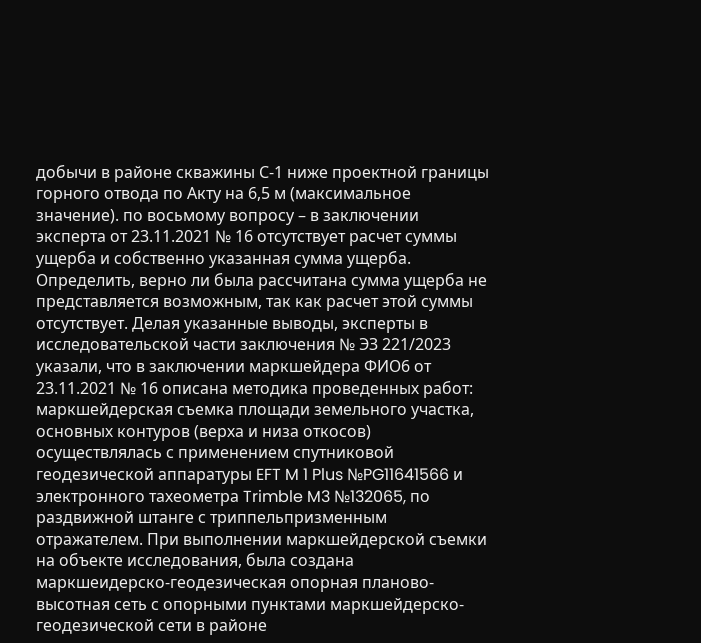добычи в районе скважины С-1 ниже проектной границы горного отвода по Акту на 6,5 м (максимальное значение). по восьмому вопросу – в заключении эксперта от 23.11.2021 № 16 отсутствует расчет суммы ущерба и собственно указанная сумма ущерба. Определить, верно ли была рассчитана сумма ущерба не представляется возможным, так как расчет этой суммы отсутствует. Делая указанные выводы, эксперты в исследовательской части заключения № ЭЗ 221/2023 указали, что в заключении маркшейдера ФИО6 от 23.11.2021 № 16 описана методика проведенных работ: маркшейдерская съемка площади земельного участка, основных контуров (верха и низа откосов) осуществлялась с применением спутниковой геодезической аппаратуры EFT M 1 Plus №PG11641566 и электронного тахеометра Trimble M3 №132065, по раздвижной штанге с триппельпризменным отражателем. При выполнении маркшейдерской съемки на объекте исследования, была создана маркшеидерско-геодезическая опорная планово-высотная сеть с опорными пунктами маркшейдерско-геодезической сети в районе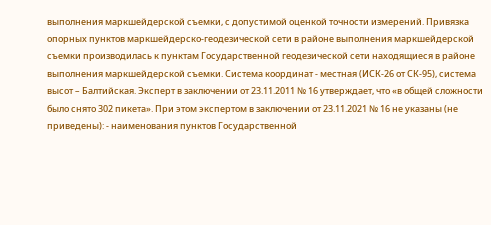выполнения маркшейдерской съемки, с допустимой оценкой точности измерений. Привязка опорных пунктов маркшейдерско-геодезической сети в районе выполнения маркшейдерской съемки производилась к пунктам Государственной геодезической сети находящиеся в районе выполнения маркшейдерской съемки. Система координат - местная (ИСК-26 от СК-95), система высот – Балтийская. Эксперт в заключении от 23.11.2011 № 16 утверждает, что «в общей сложности было снято 302 пикета». При этом экспертом в заключении от 23.11.2021 № 16 не указаны (не приведены): - наименования пунктов Государственной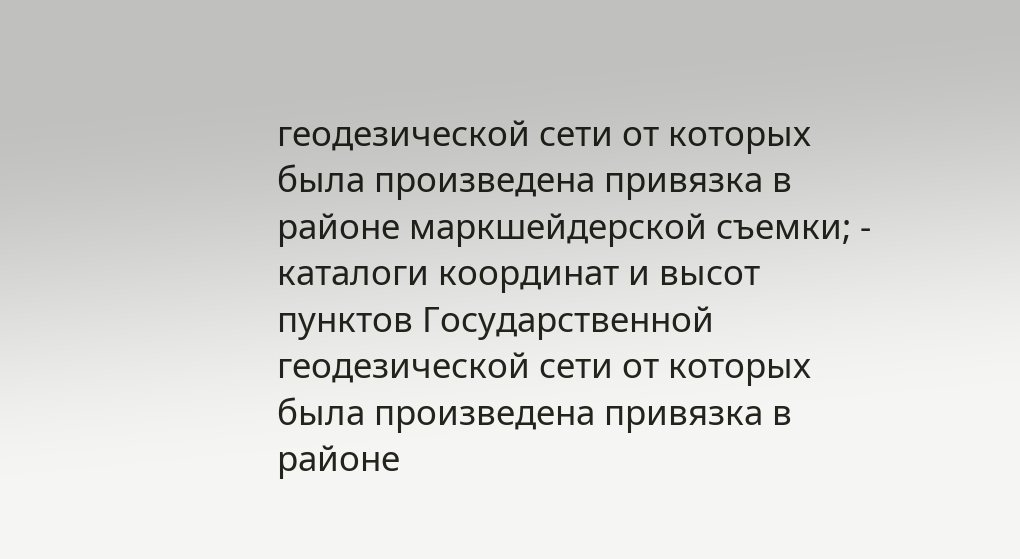геодезической сети от которых была произведена привязка в районе маркшейдерской съемки; - каталоги координат и высот пунктов Государственной геодезической сети от которых была произведена привязка в районе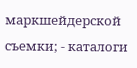маркшейдерской съемки; - каталоги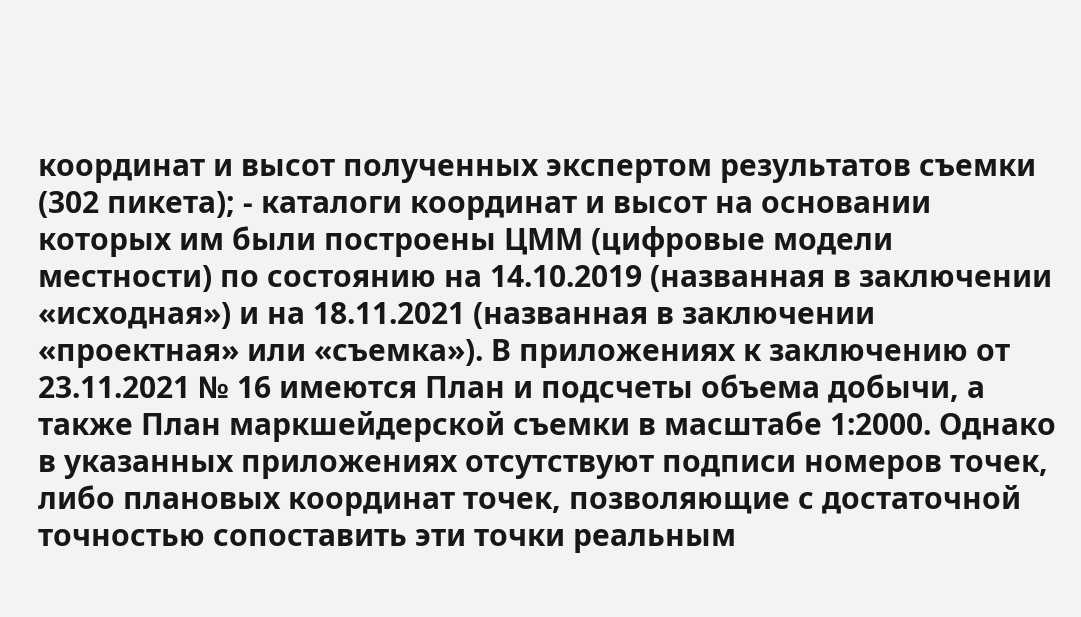координат и высот полученных экспертом результатов съемки (302 пикета); - каталоги координат и высот на основании которых им были построены ЦММ (цифровые модели местности) по состоянию на 14.10.2019 (названная в заключении «исходная») и на 18.11.2021 (названная в заключении «проектная» или «съемка»). В приложениях к заключению от 23.11.2021 № 16 имеются План и подсчеты объема добычи, а также План маркшейдерской съемки в масштабе 1:2000. Однако в указанных приложениях отсутствуют подписи номеров точек, либо плановых координат точек, позволяющие с достаточной точностью сопоставить эти точки реальным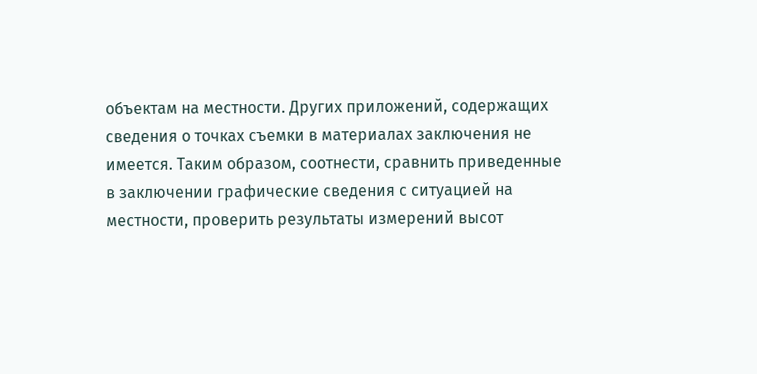объектам на местности. Других приложений, содержащих сведения о точках съемки в материалах заключения не имеется. Таким образом, соотнести, сравнить приведенные в заключении графические сведения с ситуацией на местности, проверить результаты измерений высот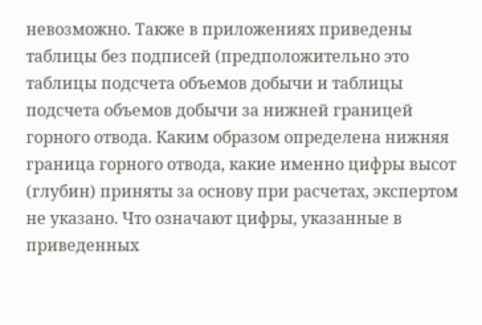невозможно. Также в приложениях приведены таблицы без подписей (предположительно это таблицы подсчета объемов добычи и таблицы подсчета объемов добычи за нижней границей горного отвода. Каким образом определена нижняя граница горного отвода, какие именно цифры высот (глубин) приняты за основу при расчетах, экспертом не указано. Что означают цифры, указанные в приведенных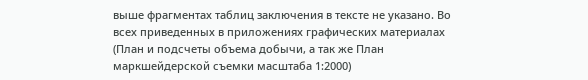выше фрагментах таблиц заключения в тексте не указано. Во всех приведенных в приложениях графических материалах (План и подсчеты объема добычи, а так же План маркшейдерской съемки масштаба 1:2000)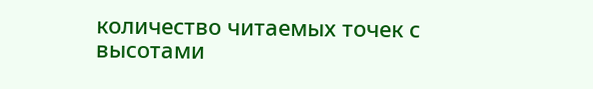количество читаемых точек с высотами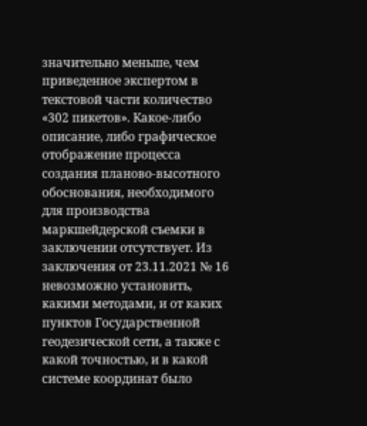значительно меньше, чем приведенное экспертом в текстовой части количество «302 пикетов». Какое-либо описание, либо графическое отображение процесса создания планово-высотного обоснования, необходимого для производства маркшейдерской съемки в заключении отсутствует. Из заключения от 23.11.2021 № 16 невозможно установить, какими методами, и от каких пунктов Государственной геодезической сети, а также с какой точностью, и в какой системе координат было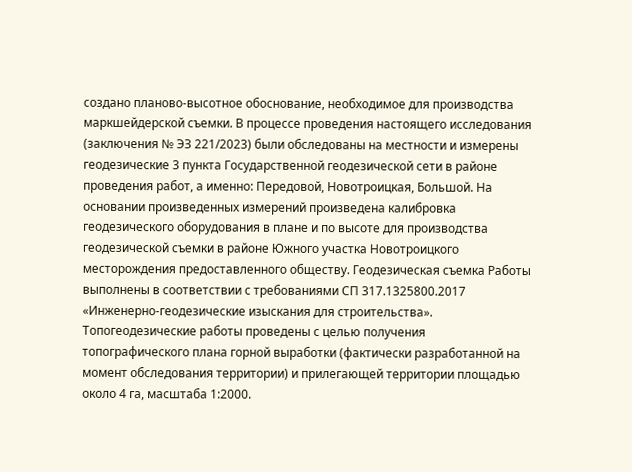создано планово-высотное обоснование, необходимое для производства маркшейдерской съемки. В процессе проведения настоящего исследования (заключения № ЭЗ 221/2023) были обследованы на местности и измерены геодезические 3 пункта Государственной геодезической сети в районе проведения работ, а именно: Передовой, Новотроицкая, Большой. На основании произведенных измерений произведена калибровка геодезического оборудования в плане и по высоте для производства геодезической съемки в районе Южного участка Новотроицкого месторождения предоставленного обществу. Геодезическая съемка Работы выполнены в соответствии с требованиями СП 317.1325800.2017 «Инженерно-геодезические изыскания для строительства». Топогеодезические работы проведены с целью получения топографического плана горной выработки (фактически разработанной на момент обследования территории) и прилегающей территории площадью около 4 га, масштаба 1:2000.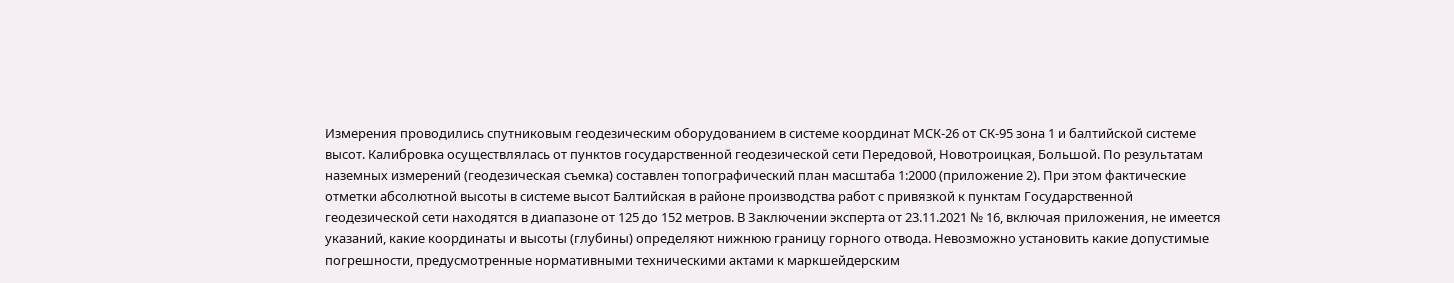Измерения проводились спутниковым геодезическим оборудованием в системе координат МСК-26 от СК-95 зона 1 и балтийской системе высот. Калибровка осуществлялась от пунктов государственной геодезической сети Передовой, Новотроицкая, Большой. По результатам наземных измерений (геодезическая съемка) составлен топографический план масштаба 1:2000 (приложение 2). При этом фактические отметки абсолютной высоты в системе высот Балтийская в районе производства работ с привязкой к пунктам Государственной геодезической сети находятся в диапазоне от 125 до 152 метров. В Заключении эксперта от 23.11.2021 № 16, включая приложения, не имеется указаний, какие координаты и высоты (глубины) определяют нижнюю границу горного отвода. Невозможно установить какие допустимые погрешности, предусмотренные нормативными техническими актами к маркшейдерским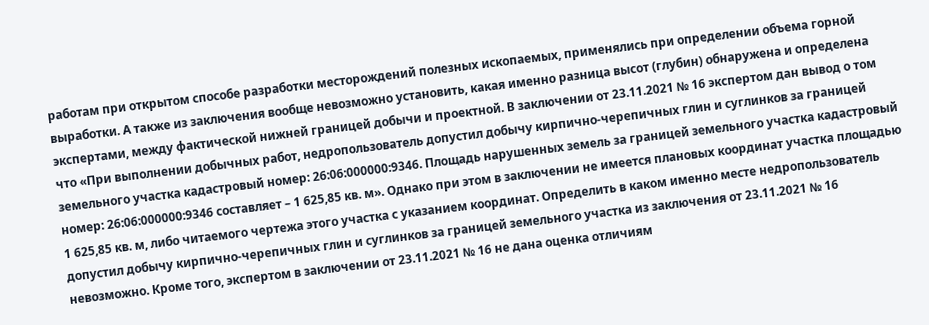работам при открытом способе разработки месторождений полезных ископаемых, применялись при определении объема горной выработки. А также из заключения вообще невозможно установить, какая именно разница высот (глубин) обнаружена и определена экспертами, между фактической нижней границей добычи и проектной. В заключении от 23.11.2021 № 16 экспертом дан вывод о том что «При выполнении добычных работ, недропользователь допустил добычу кирпично-черепичных глин и суглинков за границей земельного участка кадастровый номер: 26:06:000000:9346. Площадь нарушенных земель за границей земельного участка кадастровый номер: 26:06:000000:9346 составляет – 1 625,85 кв. м». Однако при этом в заключении не имеется плановых координат участка площадью 1 625,85 кв. м, либо читаемого чертежа этого участка с указанием координат. Определить в каком именно месте недропользователь допустил добычу кирпично-черепичных глин и суглинков за границей земельного участка из заключения от 23.11.2021 № 16 невозможно. Кроме того, экспертом в заключении от 23.11.2021 № 16 не дана оценка отличиям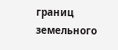границ земельного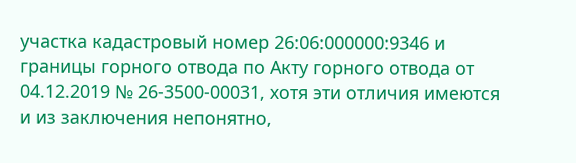участка кадастровый номер 26:06:000000:9346 и границы горного отвода по Акту горного отвода от 04.12.2019 № 26-3500-00031, хотя эти отличия имеются и из заключения непонятно,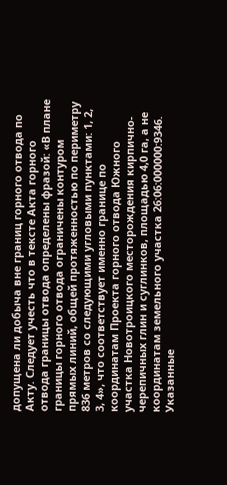допущена ли добыча вне границ горного отвода по Акту. Следует учесть что в тексте Акта горного отвода границы отвода определены фразой: «В плане границы горного отвода ограничены контуром прямых линий, общей протяженностью по периметру 836 метров со следующими угловыми пунктами: 1, 2, 3, 4», что соответствует именно границе по координатам Проекта горного отвода Южного участка Новотроицкого месторождения кирпично-черепичных глин и суглинков, площадью 4,0 га, а не координатам земельного участка 26:06:000000:9346. Указанные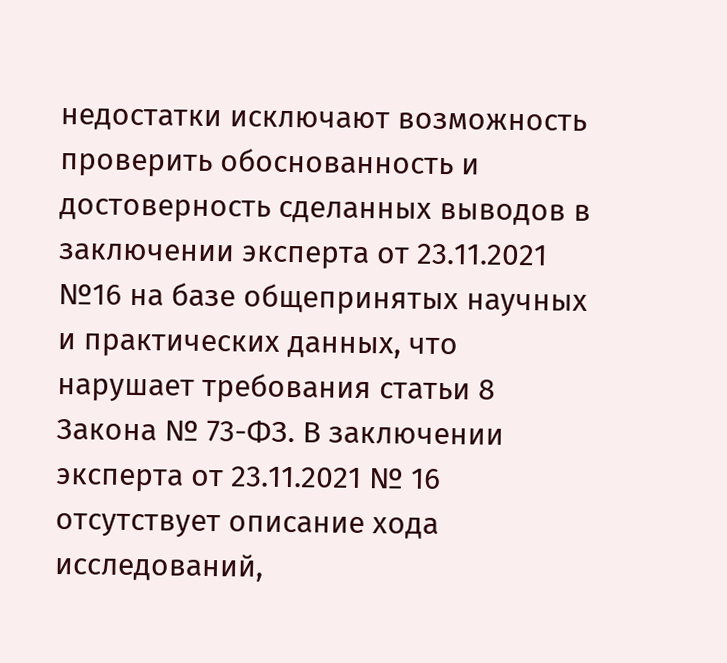недостатки исключают возможность проверить обоснованность и достоверность сделанных выводов в заключении эксперта от 23.11.2021 №16 на базе общепринятых научных и практических данных, что нарушает требования статьи 8 Закона № 73-ФЗ. В заключении эксперта от 23.11.2021 № 16 отсутствует описание хода исследований,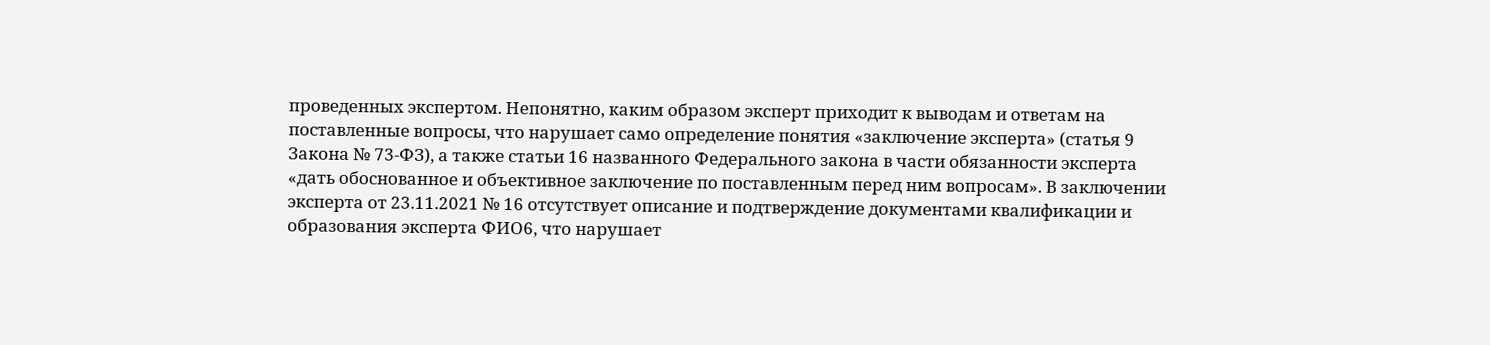проведенных экспертом. Непонятно, каким образом эксперт приходит к выводам и ответам на поставленные вопросы, что нарушает само определение понятия «заключение эксперта» (статья 9 Закона № 73-ФЗ), а также статьи 16 названного Федерального закона в части обязанности эксперта «дать обоснованное и объективное заключение по поставленным перед ним вопросам». В заключении эксперта от 23.11.2021 № 16 отсутствует описание и подтверждение документами квалификации и образования эксперта ФИО6, что нарушает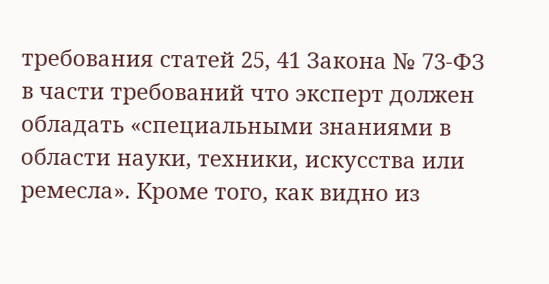требования статей 25, 41 Закона № 73-ФЗ в части требований что эксперт должен обладать «специальными знаниями в области науки, техники, искусства или ремесла». Кроме того, как видно из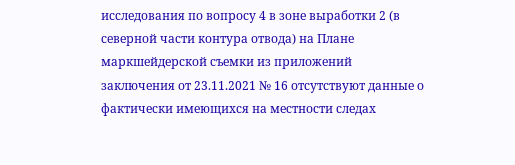исследования по вопросу 4 в зоне выработки 2 (в северной части контура отвода) на Плане маркшейдерской съемки из приложений заключения от 23.11.2021 № 16 отсутствуют данные о фактически имеющихся на местности следах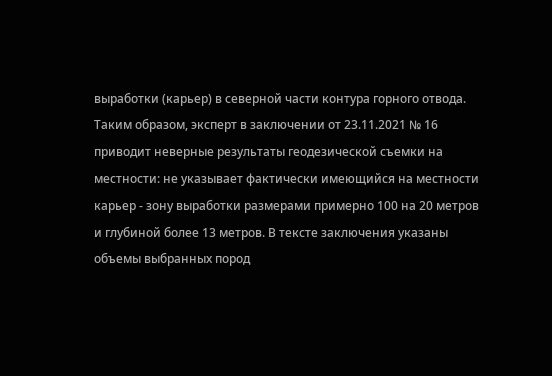выработки (карьер) в северной части контура горного отвода. Таким образом, эксперт в заключении от 23.11.2021 № 16 приводит неверные результаты геодезической съемки на местности: не указывает фактически имеющийся на местности карьер - зону выработки размерами примерно 100 на 20 метров и глубиной более 13 метров. В тексте заключения указаны объемы выбранных пород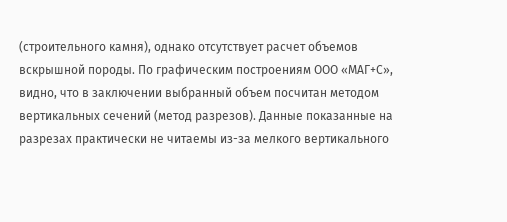(строительного камня), однако отсутствует расчет объемов вскрышной породы. По графическим построениям ООО «МАГ+С», видно, что в заключении выбранный объем посчитан методом вертикальных сечений (метод разрезов). Данные показанные на разрезах практически не читаемы из-за мелкого вертикального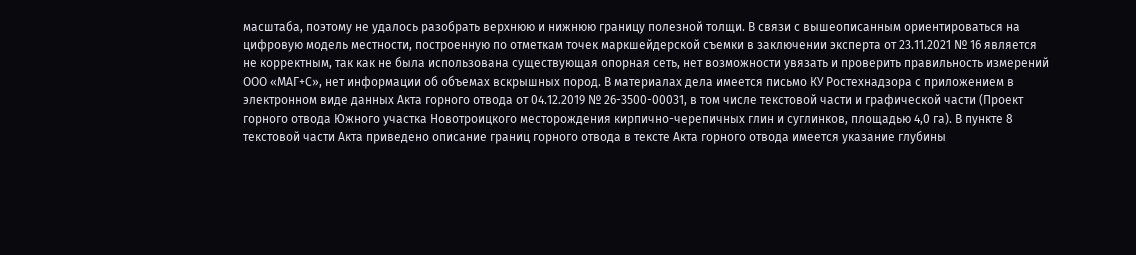масштаба, поэтому не удалось разобрать верхнюю и нижнюю границу полезной толщи. В связи с вышеописанным ориентироваться на цифровую модель местности, построенную по отметкам точек маркшейдерской съемки в заключении эксперта от 23.11.2021 № 16 является не корректным, так как не была использована существующая опорная сеть, нет возможности увязать и проверить правильность измерений ООО «МАГ+С», нет информации об объемах вскрышных пород. В материалах дела имеется письмо КУ Ростехнадзора с приложением в электронном виде данных Акта горного отвода от 04.12.2019 № 26-3500-00031, в том числе текстовой части и графической части (Проект горного отвода Южного участка Новотроицкого месторождения кирпично-черепичных глин и суглинков, площадью 4,0 га). В пункте 8 текстовой части Акта приведено описание границ горного отвода в тексте Акта горного отвода имеется указание глубины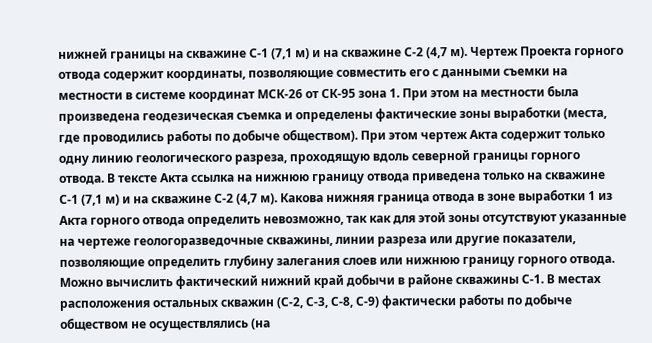нижней границы на скважине С-1 (7,1 м) и на скважине С-2 (4,7 м). Чертеж Проекта горного отвода содержит координаты, позволяющие совместить его с данными съемки на местности в системе координат МСК-26 от СК-95 зона 1. При этом на местности была произведена геодезическая съемка и определены фактические зоны выработки (места, где проводились работы по добыче обществом). При этом чертеж Акта содержит только одну линию геологического разреза, проходящую вдоль северной границы горного отвода. В тексте Акта ссылка на нижнюю границу отвода приведена только на скважине С-1 (7,1 м) и на скважине С-2 (4,7 м). Какова нижняя граница отвода в зоне выработки 1 из Акта горного отвода определить невозможно, так как для этой зоны отсутствуют указанные на чертеже геологоразведочные скважины, линии разреза или другие показатели, позволяющие определить глубину залегания слоев или нижнюю границу горного отвода. Можно вычислить фактический нижний край добычи в районе скважины С-1. В местах расположения остальных скважин (С-2, С-3, С-8, С-9) фактически работы по добыче обществом не осуществлялись (на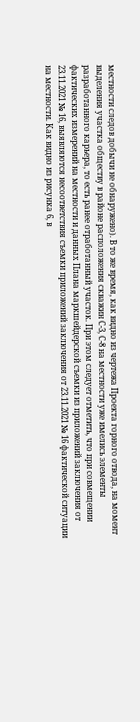местности следов добычи не обнаружено). В то же время, как видно из чертежа Проекта горного отвода, на момент выделения участка обществу в районе расположения скважин С-3, С-8 на местности уже имелись элементы разработанного карьера, то есть ранее отработанный участок. При этом следует отметить, что при совмещении фактических измерений на местности и данных Плана маркшейдерской съемки из приложений заключения от 23.11.2021 № 16, выявляются несоответствия съемки приложений заключения от 23.11.2021 № 16 фактической ситуации на местности. Как видно из рисунка 6, в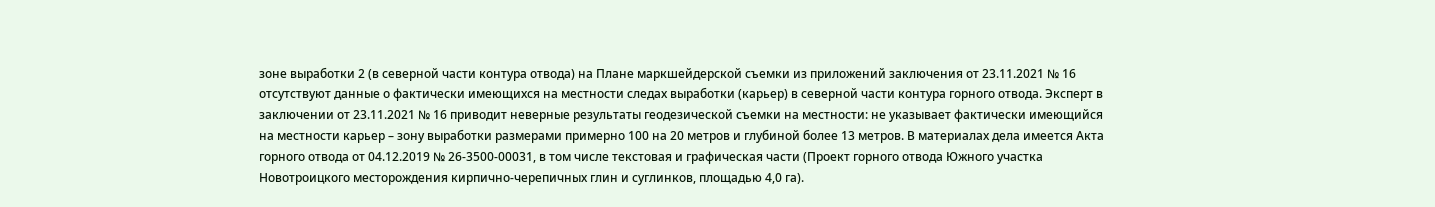зоне выработки 2 (в северной части контура отвода) на Плане маркшейдерской съемки из приложений заключения от 23.11.2021 № 16 отсутствуют данные о фактически имеющихся на местности следах выработки (карьер) в северной части контура горного отвода. Эксперт в заключении от 23.11.2021 № 16 приводит неверные результаты геодезической съемки на местности: не указывает фактически имеющийся на местности карьер – зону выработки размерами примерно 100 на 20 метров и глубиной более 13 метров. В материалах дела имеется Акта горного отвода от 04.12.2019 № 26-3500-00031, в том числе текстовая и графическая части (Проект горного отвода Южного участка Новотроицкого месторождения кирпично-черепичных глин и суглинков, площадью 4,0 га).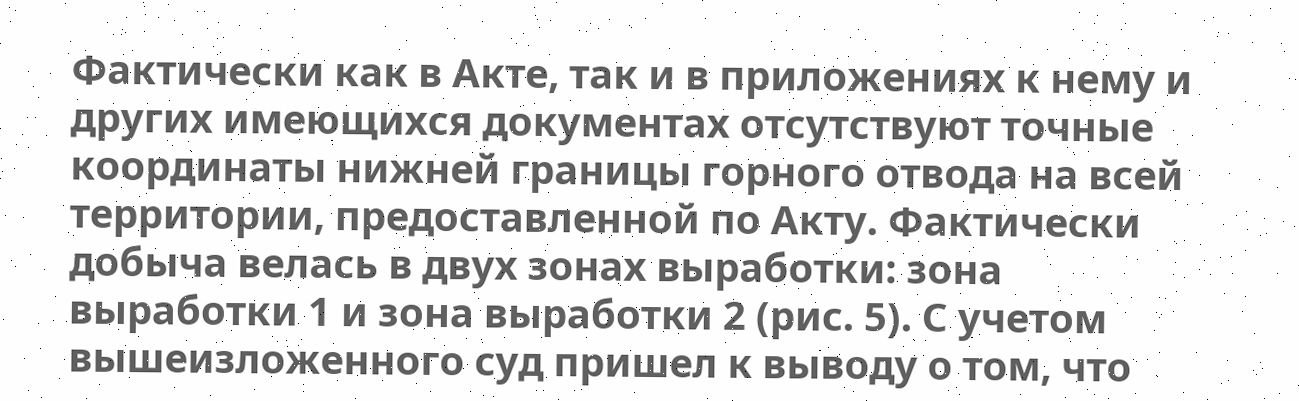Фактически как в Акте, так и в приложениях к нему и других имеющихся документах отсутствуют точные координаты нижней границы горного отвода на всей территории, предоставленной по Акту. Фактически добыча велась в двух зонах выработки: зона выработки 1 и зона выработки 2 (рис. 5). С учетом вышеизложенного суд пришел к выводу о том, что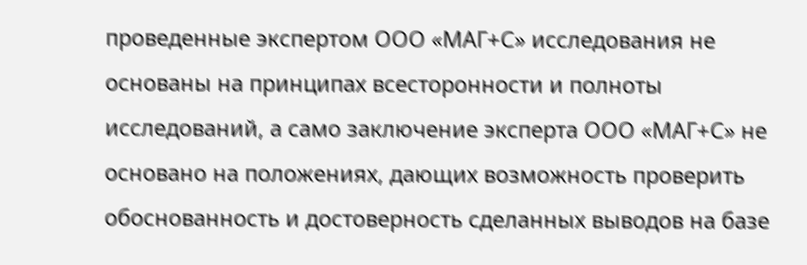проведенные экспертом ООО «МАГ+С» исследования не основаны на принципах всесторонности и полноты исследований, а само заключение эксперта ООО «МАГ+С» не основано на положениях, дающих возможность проверить обоснованность и достоверность сделанных выводов на базе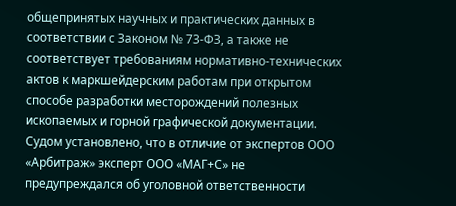общепринятых научных и практических данных в соответствии с Законом № 73-ФЗ, а также не соответствует требованиям нормативно-технических актов к маркшейдерским работам при открытом способе разработки месторождений полезных ископаемых и горной графической документации. Судом установлено, что в отличие от экспертов ООО «Арбитраж» эксперт ООО «МАГ+С» не предупреждался об уголовной ответственности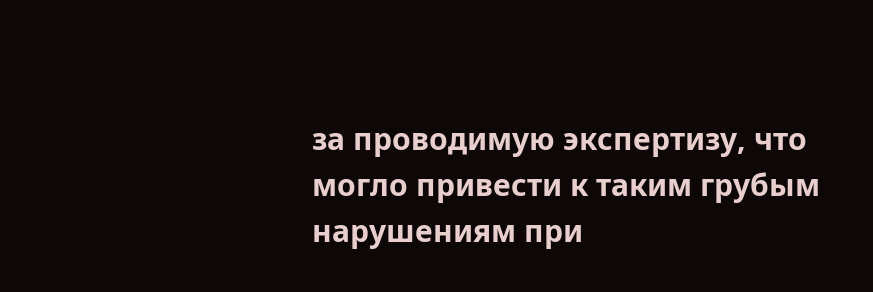за проводимую экспертизу, что могло привести к таким грубым нарушениям при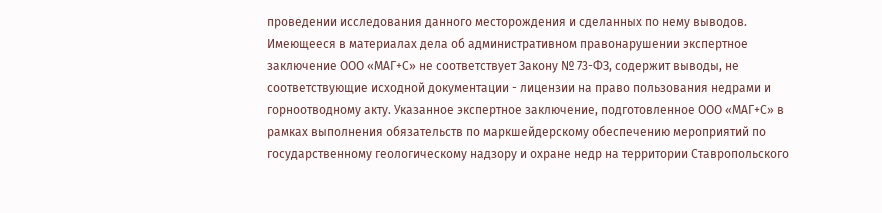проведении исследования данного месторождения и сделанных по нему выводов. Имеющееся в материалах дела об административном правонарушении экспертное заключение ООО «МАГ+С» не соответствует Закону № 73-ФЗ, содержит выводы, не соответствующие исходной документации - лицензии на право пользования недрами и горноотводному акту. Указанное экспертное заключение, подготовленное ООО «МАГ+С» в рамках выполнения обязательств по маркшейдерскому обеспечению мероприятий по государственному геологическому надзору и охране недр на территории Ставропольского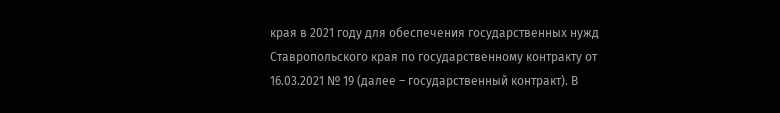края в 2021 году для обеспечения государственных нужд Ставропольского края по государственному контракту от 16.03.2021 № 19 (далее – государственный контракт). В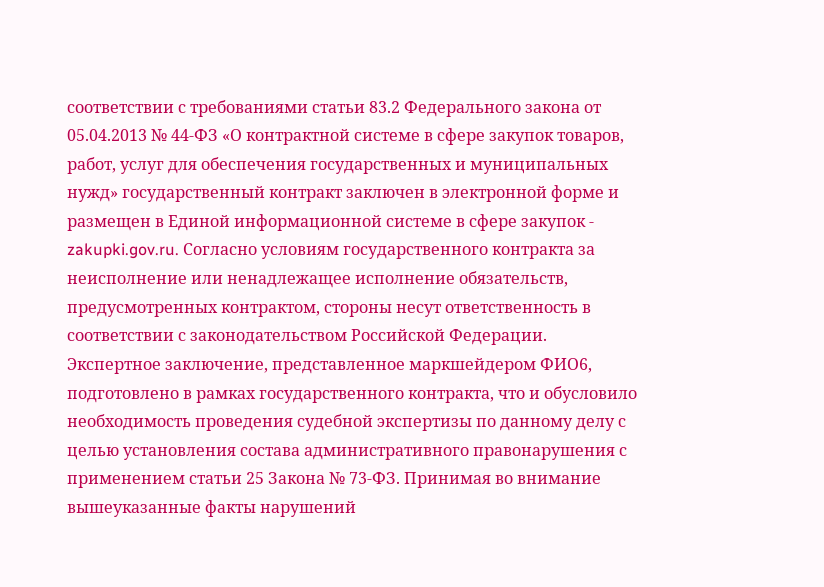соответствии с требованиями статьи 83.2 Федерального закона от 05.04.2013 № 44-ФЗ «О контрактной системе в сфере закупок товаров, работ, услуг для обеспечения государственных и муниципальных нужд» государственный контракт заключен в электронной форме и размещен в Единой информационной системе в сфере закупок - zakupki.gov.ru. Согласно условиям государственного контракта за неисполнение или ненадлежащее исполнение обязательств, предусмотренных контрактом, стороны несут ответственность в соответствии с законодательством Российской Федерации. Экспертное заключение, представленное маркшейдером ФИО6, подготовлено в рамках государственного контракта, что и обусловило необходимость проведения судебной экспертизы по данному делу с целью установления состава административного правонарушения с применением статьи 25 Закона № 73-ФЗ. Принимая во внимание вышеуказанные факты нарушений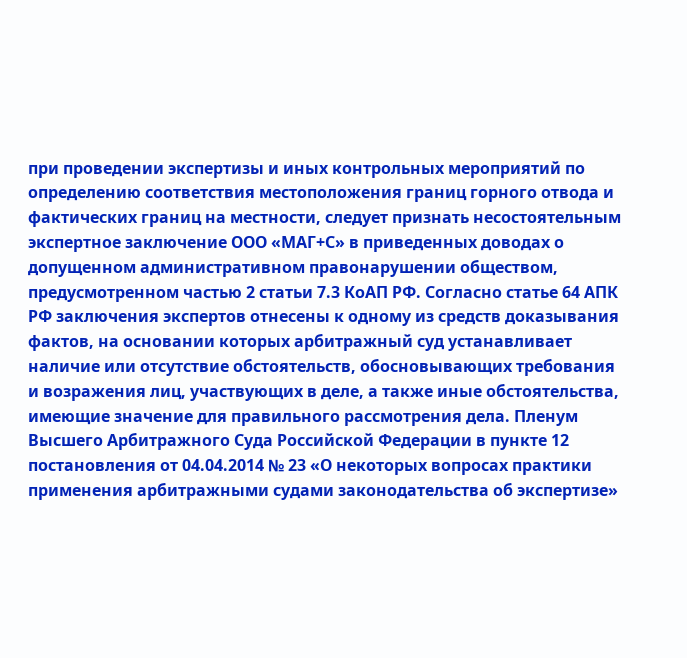при проведении экспертизы и иных контрольных мероприятий по определению соответствия местоположения границ горного отвода и фактических границ на местности, следует признать несостоятельным экспертное заключение ООО «МАГ+С» в приведенных доводах о допущенном административном правонарушении обществом, предусмотренном частью 2 статьи 7.3 КоАП РФ. Согласно статье 64 АПК РФ заключения экспертов отнесены к одному из средств доказывания фактов, на основании которых арбитражный суд устанавливает наличие или отсутствие обстоятельств, обосновывающих требования и возражения лиц, участвующих в деле, а также иные обстоятельства, имеющие значение для правильного рассмотрения дела. Пленум Высшего Арбитражного Суда Российской Федерации в пункте 12 постановления от 04.04.2014 № 23 «О некоторых вопросах практики применения арбитражными судами законодательства об экспертизе»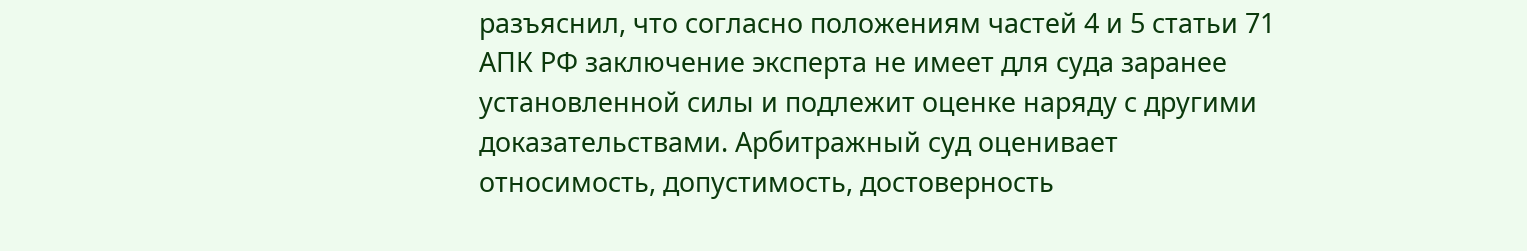разъяснил, что согласно положениям частей 4 и 5 статьи 71 АПК РФ заключение эксперта не имеет для суда заранее установленной силы и подлежит оценке наряду с другими доказательствами. Арбитражный суд оценивает относимость, допустимость, достоверность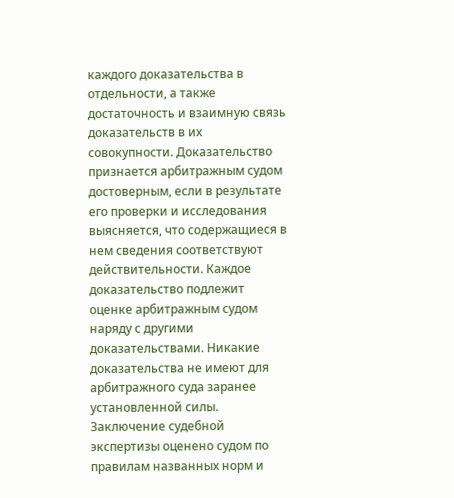каждого доказательства в отдельности, а также достаточность и взаимную связь доказательств в их совокупности. Доказательство признается арбитражным судом достоверным, если в результате его проверки и исследования выясняется, что содержащиеся в нем сведения соответствуют действительности. Каждое доказательство подлежит оценке арбитражным судом наряду с другими доказательствами. Никакие доказательства не имеют для арбитражного суда заранее установленной силы. Заключение судебной экспертизы оценено судом по правилам названных норм и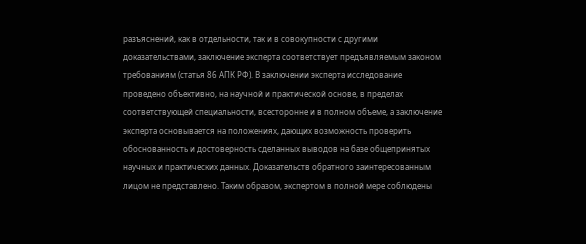разъяснений, как в отдельности, так и в совокупности с другими доказательствами, заключение эксперта соответствует предъявляемым законом требованиям (статья 86 АПК РФ). В заключении эксперта исследование проведено объективно, на научной и практической основе, в пределах соответствующей специальности, всесторонне и в полном объеме, а заключение эксперта основывается на положениях, дающих возможность проверить обоснованность и достоверность сделанных выводов на базе общепринятых научных и практических данных. Доказательств обратного заинтересованным лицом не представлено. Таким образом, экспертом в полной мере соблюдены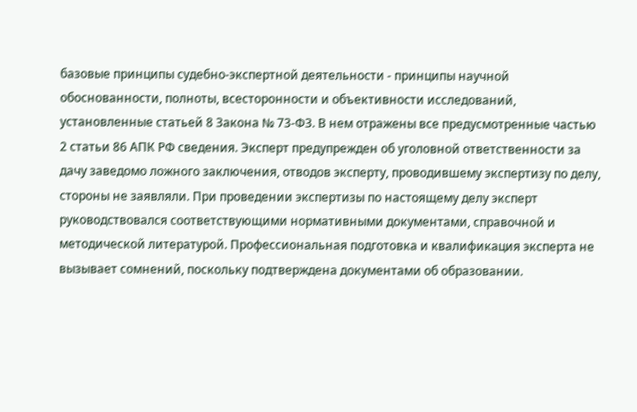базовые принципы судебно-экспертной деятельности - принципы научной обоснованности, полноты, всесторонности и объективности исследований, установленные статьей 8 Закона № 73-ФЗ. В нем отражены все предусмотренные частью 2 статьи 86 АПК РФ сведения. Эксперт предупрежден об уголовной ответственности за дачу заведомо ложного заключения, отводов эксперту, проводившему экспертизу по делу, стороны не заявляли. При проведении экспертизы по настоящему делу эксперт руководствовался соответствующими нормативными документами, справочной и методической литературой. Профессиональная подготовка и квалификация эксперта не вызывает сомнений, поскольку подтверждена документами об образовании.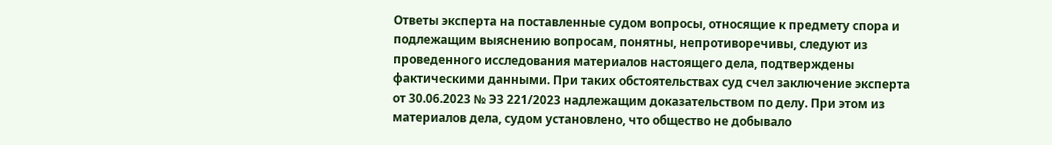Ответы эксперта на поставленные судом вопросы, относящие к предмету спора и подлежащим выяснению вопросам, понятны, непротиворечивы, следуют из проведенного исследования материалов настоящего дела, подтверждены фактическими данными. При таких обстоятельствах суд счел заключение эксперта от 30.06.2023 № ЭЗ 221/2023 надлежащим доказательством по делу. При этом из материалов дела, судом установлено, что общество не добывало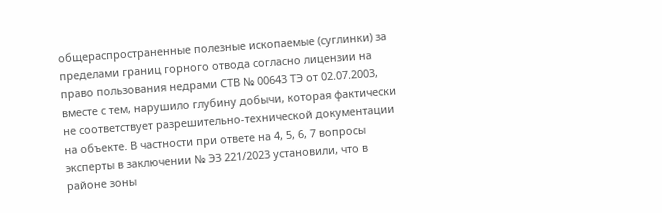общераспространенные полезные ископаемые (суглинки) за пределами границ горного отвода согласно лицензии на право пользования недрами СТВ № 00643 ТЭ от 02.07.2003, вместе с тем, нарушило глубину добычи, которая фактически не соответствует разрешительно-технической документации на объекте. В частности при ответе на 4, 5, 6, 7 вопросы эксперты в заключении № ЭЗ 221/2023 установили, что в районе зоны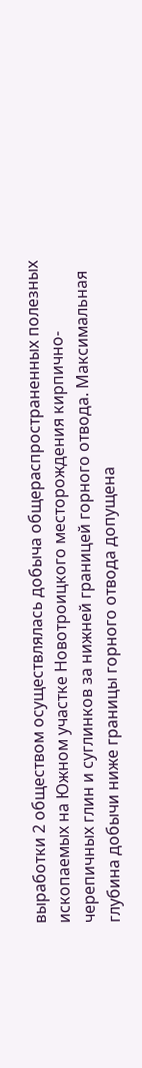выработки 2 обществом осуществлялась добыча общераспространенных полезных ископаемых на Южном участке Новотроицкого месторождения кирпично-черепичных глин и суглинков за нижней границей горного отвода. Максимальная глубина добычи ниже границы горного отвода допущена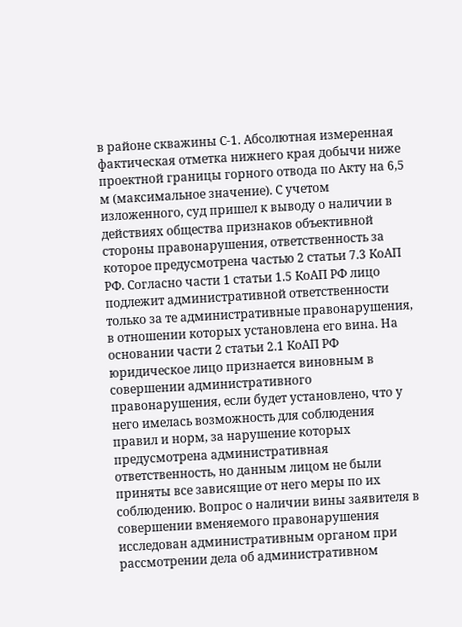в районе скважины С-1. Абсолютная измеренная фактическая отметка нижнего края добычи ниже проектной границы горного отвода по Акту на 6,5 м (максимальное значение). С учетом изложенного, суд пришел к выводу о наличии в действиях общества признаков объективной стороны правонарушения, ответственность за которое предусмотрена частью 2 статьи 7.3 КоАП РФ. Согласно части 1 статьи 1.5 КоАП РФ лицо подлежит административной ответственности только за те административные правонарушения, в отношении которых установлена его вина. На основании части 2 статьи 2.1 КоАП РФ юридическое лицо признается виновным в совершении административного правонарушения, если будет установлено, что у него имелась возможность для соблюдения правил и норм, за нарушение которых предусмотрена административная ответственность, но данным лицом не были приняты все зависящие от него меры по их соблюдению. Вопрос о наличии вины заявителя в совершении вменяемого правонарушения исследован административным органом при рассмотрении дела об административном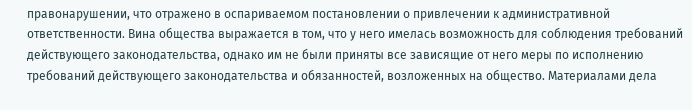правонарушении, что отражено в оспариваемом постановлении о привлечении к административной ответственности. Вина общества выражается в том, что у него имелась возможность для соблюдения требований действующего законодательства, однако им не были приняты все зависящие от него меры по исполнению требований действующего законодательства и обязанностей, возложенных на общество. Материалами дела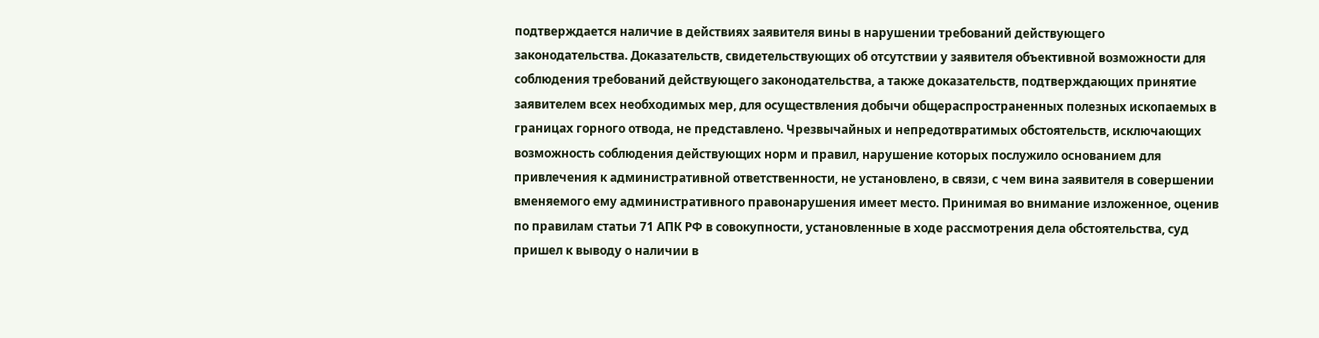подтверждается наличие в действиях заявителя вины в нарушении требований действующего законодательства. Доказательств, свидетельствующих об отсутствии у заявителя объективной возможности для соблюдения требований действующего законодательства, а также доказательств, подтверждающих принятие заявителем всех необходимых мер, для осуществления добычи общераспространенных полезных ископаемых в границах горного отвода, не представлено. Чрезвычайных и непредотвратимых обстоятельств, исключающих возможность соблюдения действующих норм и правил, нарушение которых послужило основанием для привлечения к административной ответственности, не установлено, в связи, с чем вина заявителя в совершении вменяемого ему административного правонарушения имеет место. Принимая во внимание изложенное, оценив по правилам статьи 71 АПК РФ в совокупности, установленные в ходе рассмотрения дела обстоятельства, суд пришел к выводу о наличии в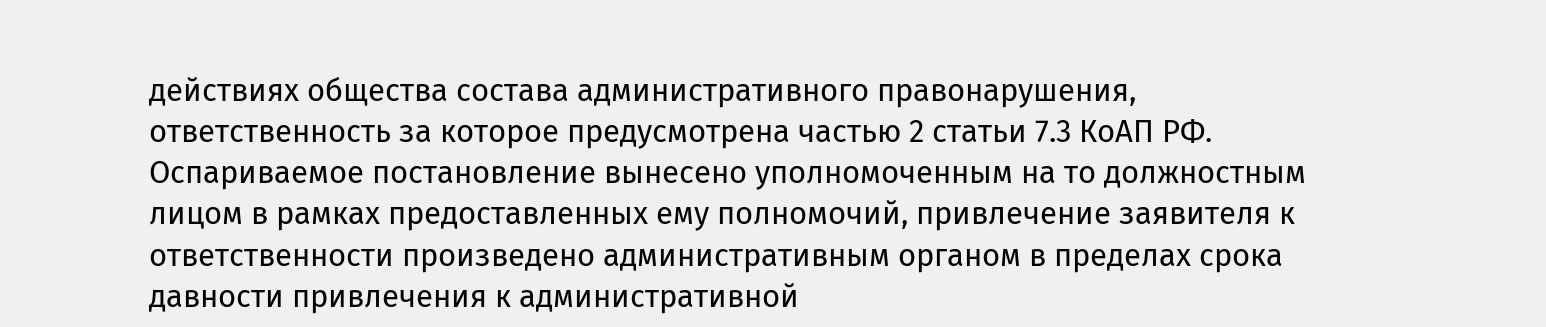действиях общества состава административного правонарушения, ответственность за которое предусмотрена частью 2 статьи 7.3 КоАП РФ. Оспариваемое постановление вынесено уполномоченным на то должностным лицом в рамках предоставленных ему полномочий, привлечение заявителя к ответственности произведено административным органом в пределах срока давности привлечения к административной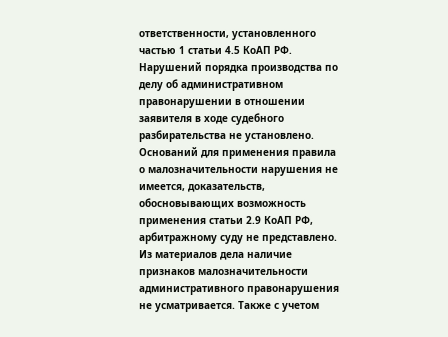ответственности, установленного частью 1 статьи 4.5 КоАП РФ. Нарушений порядка производства по делу об административном правонарушении в отношении заявителя в ходе судебного разбирательства не установлено. Оснований для применения правила о малозначительности нарушения не имеется, доказательств, обосновывающих возможность применения статьи 2.9 КоАП РФ, арбитражному суду не представлено. Из материалов дела наличие признаков малозначительности административного правонарушения не усматривается. Также с учетом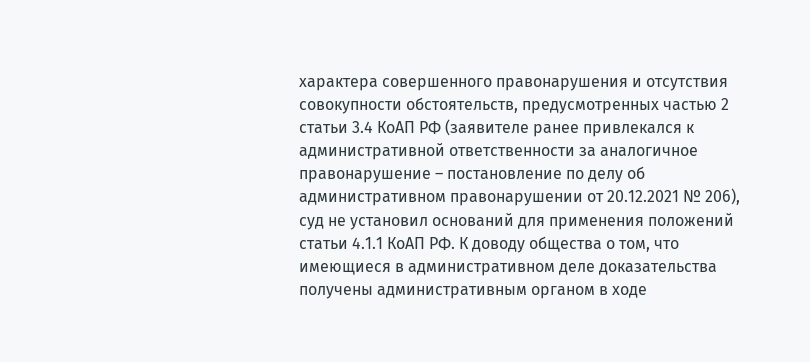характера совершенного правонарушения и отсутствия совокупности обстоятельств, предусмотренных частью 2 статьи 3.4 КоАП РФ (заявителе ранее привлекался к административной ответственности за аналогичное правонарушение – постановление по делу об административном правонарушении от 20.12.2021 № 206), суд не установил оснований для применения положений статьи 4.1.1 КоАП РФ. К доводу общества о том, что имеющиеся в административном деле доказательства получены административным органом в ходе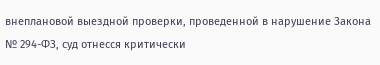внеплановой выездной проверки, проведенной в нарушение Закона № 294-ФЗ, суд отнесся критически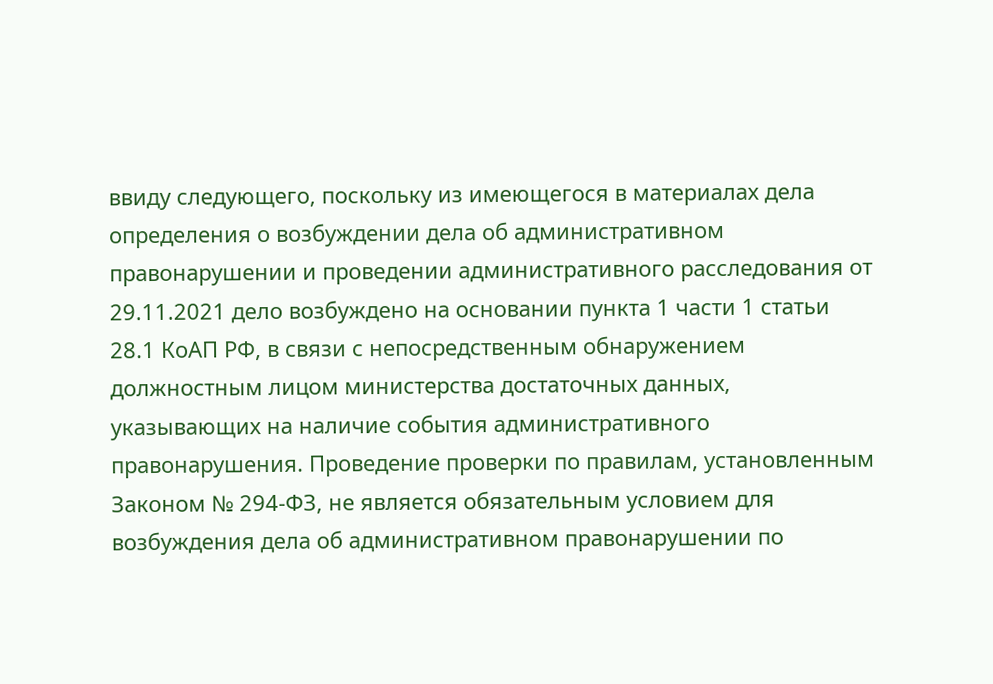ввиду следующего, поскольку из имеющегося в материалах дела определения о возбуждении дела об административном правонарушении и проведении административного расследования от 29.11.2021 дело возбуждено на основании пункта 1 части 1 статьи 28.1 КоАП РФ, в связи с непосредственным обнаружением должностным лицом министерства достаточных данных, указывающих на наличие события административного правонарушения. Проведение проверки по правилам, установленным Законом № 294-ФЗ, не является обязательным условием для возбуждения дела об административном правонарушении по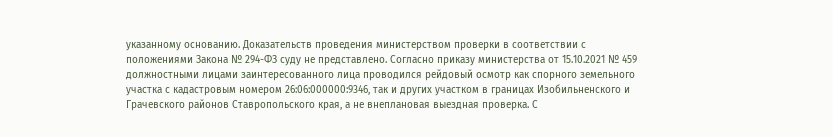указанному основанию. Доказательств проведения министерством проверки в соответствии с положениями Закона № 294-ФЗ суду не представлено. Согласно приказу министерства от 15.10.2021 № 459 должностными лицами заинтересованного лица проводился рейдовый осмотр как спорного земельного участка с кадастровым номером 26:06:000000:9346, так и других участком в границах Изобильненского и Грачевского районов Ставропольского края, а не внеплановая выездная проверка. С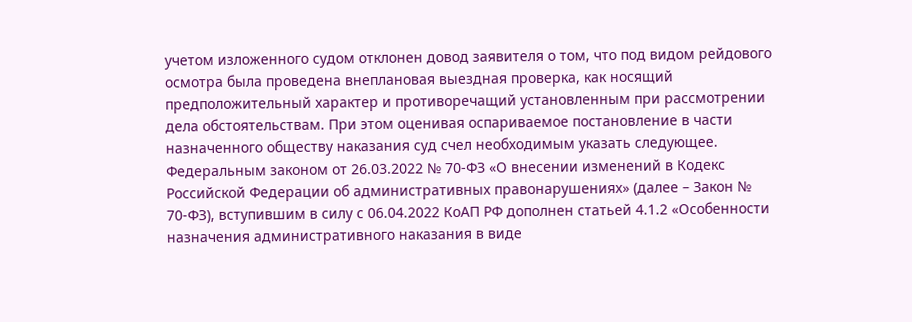учетом изложенного судом отклонен довод заявителя о том, что под видом рейдового осмотра была проведена внеплановая выездная проверка, как носящий предположительный характер и противоречащий установленным при рассмотрении дела обстоятельствам. При этом оценивая оспариваемое постановление в части назначенного обществу наказания суд счел необходимым указать следующее. Федеральным законом от 26.03.2022 № 70-ФЗ «О внесении изменений в Кодекс Российской Федерации об административных правонарушениях» (далее – Закон № 70-ФЗ), вступившим в силу с 06.04.2022 КоАП РФ дополнен статьей 4.1.2 «Особенности назначения административного наказания в виде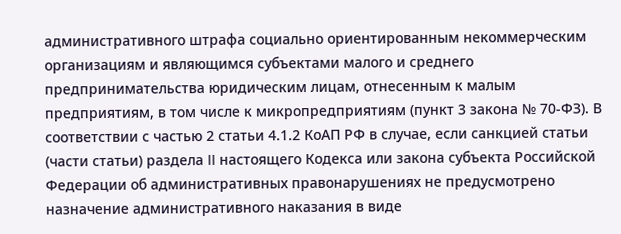административного штрафа социально ориентированным некоммерческим организациям и являющимся субъектами малого и среднего предпринимательства юридическим лицам, отнесенным к малым предприятиям, в том числе к микропредприятиям (пункт 3 закона № 70-ФЗ). В соответствии с частью 2 статьи 4.1.2 КоАП РФ в случае, если санкцией статьи (части статьи) раздела II настоящего Кодекса или закона субъекта Российской Федерации об административных правонарушениях не предусмотрено назначение административного наказания в виде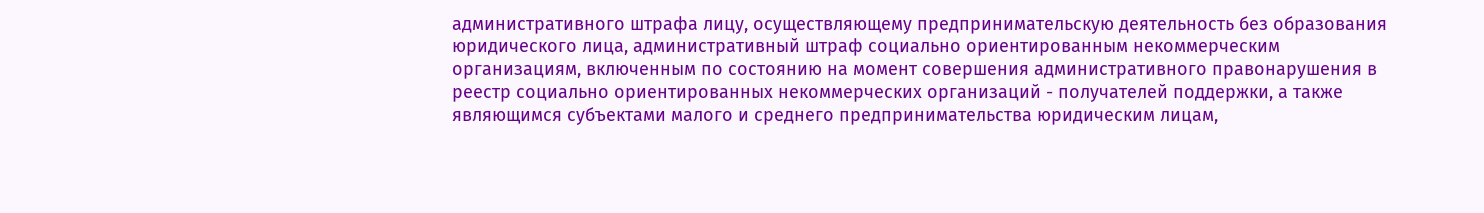административного штрафа лицу, осуществляющему предпринимательскую деятельность без образования юридического лица, административный штраф социально ориентированным некоммерческим организациям, включенным по состоянию на момент совершения административного правонарушения в реестр социально ориентированных некоммерческих организаций - получателей поддержки, а также являющимся субъектами малого и среднего предпринимательства юридическим лицам,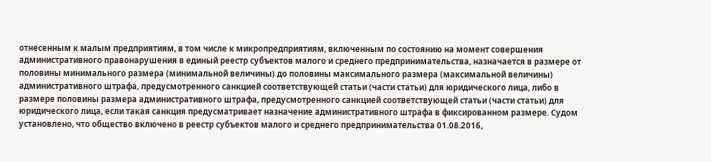отнесенным к малым предприятиям, в том числе к микропредприятиям, включенным по состоянию на момент совершения административного правонарушения в единый реестр субъектов малого и среднего предпринимательства, назначается в размере от половины минимального размера (минимальной величины) до половины максимального размера (максимальной величины) административного штрафа, предусмотренного санкцией соответствующей статьи (части статьи) для юридического лица, либо в размере половины размера административного штрафа, предусмотренного санкцией соответствующей статьи (части статьи) для юридического лица, если такая санкция предусматривает назначение административного штрафа в фиксированном размере. Судом установлено, что общество включено в реестр субъектов малого и среднего предпринимательства 01.08.2016,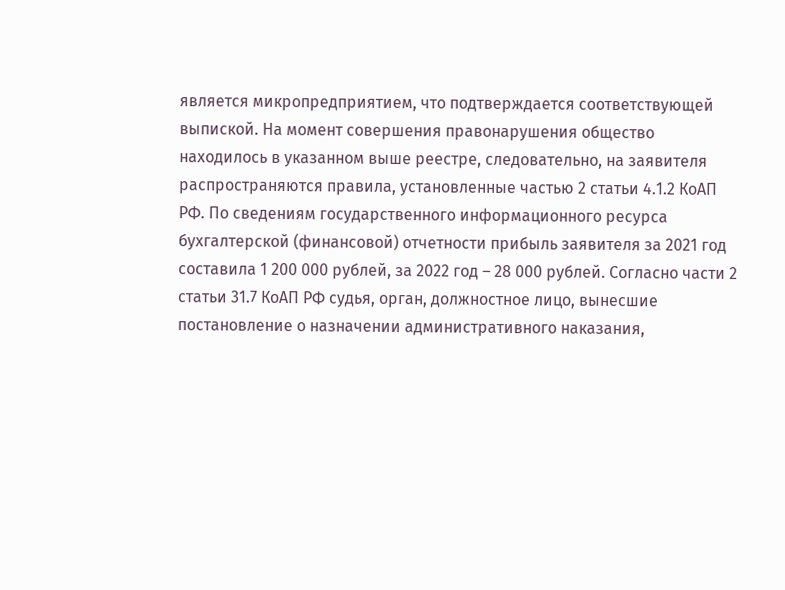является микропредприятием, что подтверждается соответствующей выпиской. На момент совершения правонарушения общество находилось в указанном выше реестре, следовательно, на заявителя распространяются правила, установленные частью 2 статьи 4.1.2 КоАП РФ. По сведениям государственного информационного ресурса бухгалтерской (финансовой) отчетности прибыль заявителя за 2021 год составила 1 200 000 рублей, за 2022 год – 28 000 рублей. Согласно части 2 статьи 31.7 КоАП РФ судья, орган, должностное лицо, вынесшие постановление о назначении административного наказания,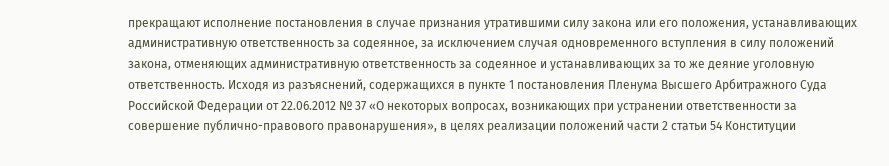прекращают исполнение постановления в случае признания утратившими силу закона или его положения, устанавливающих административную ответственность за содеянное, за исключением случая одновременного вступления в силу положений закона, отменяющих административную ответственность за содеянное и устанавливающих за то же деяние уголовную ответственность. Исходя из разъяснений, содержащихся в пункте 1 постановления Пленума Высшего Арбитражного Суда Российской Федерации от 22.06.2012 № 37 «О некоторых вопросах, возникающих при устранении ответственности за совершение публично-правового правонарушения», в целях реализации положений части 2 статьи 54 Конституции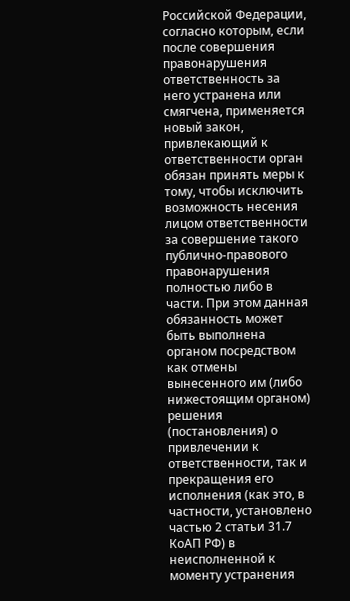Российской Федерации, согласно которым, если после совершения правонарушения ответственность за него устранена или смягчена, применяется новый закон, привлекающий к ответственности орган обязан принять меры к тому, чтобы исключить возможность несения лицом ответственности за совершение такого публично-правового правонарушения полностью либо в части. При этом данная обязанность может быть выполнена органом посредством как отмены вынесенного им (либо нижестоящим органом) решения (постановления) о привлечении к ответственности, так и прекращения его исполнения (как это, в частности, установлено частью 2 статьи 31.7 КоАП РФ) в неисполненной к моменту устранения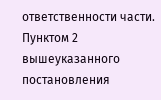ответственности части. Пунктом 2 вышеуказанного постановления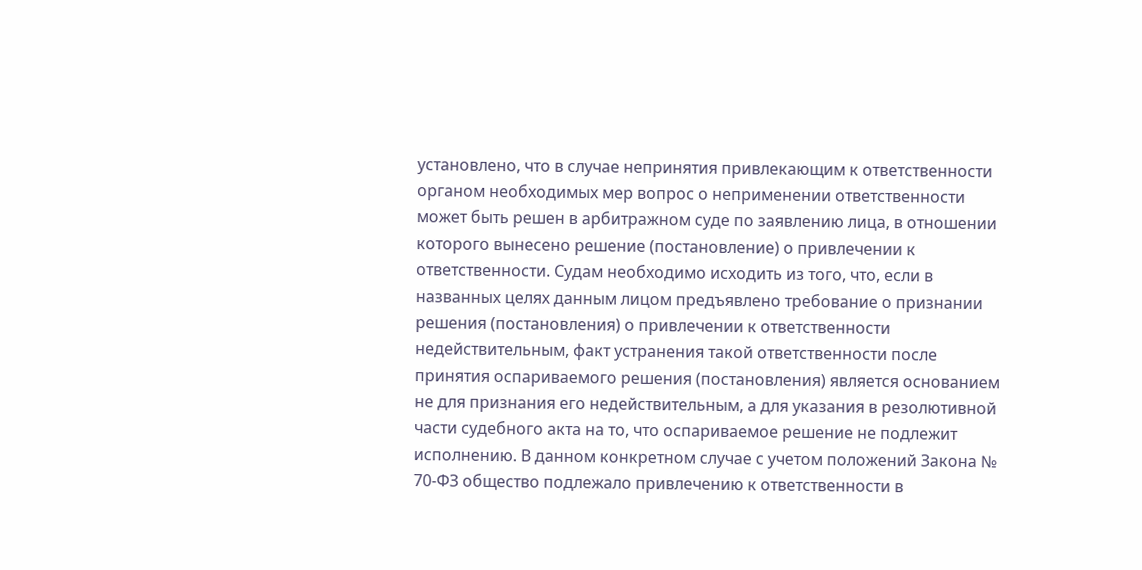установлено, что в случае непринятия привлекающим к ответственности органом необходимых мер вопрос о неприменении ответственности может быть решен в арбитражном суде по заявлению лица, в отношении которого вынесено решение (постановление) о привлечении к ответственности. Судам необходимо исходить из того, что, если в названных целях данным лицом предъявлено требование о признании решения (постановления) о привлечении к ответственности недействительным, факт устранения такой ответственности после принятия оспариваемого решения (постановления) является основанием не для признания его недействительным, а для указания в резолютивной части судебного акта на то, что оспариваемое решение не подлежит исполнению. В данном конкретном случае с учетом положений Закона № 70-ФЗ общество подлежало привлечению к ответственности в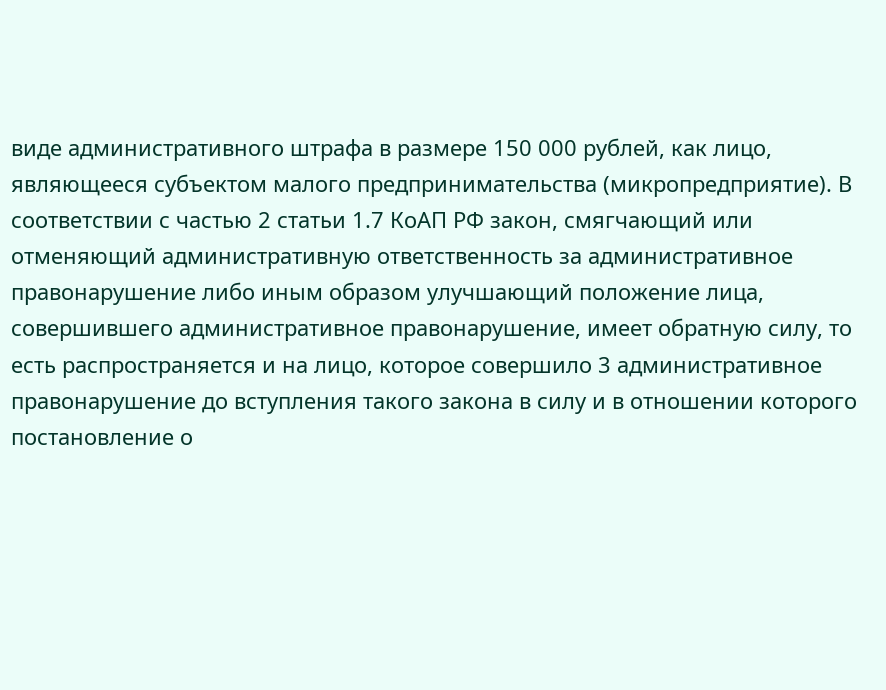виде административного штрафа в размере 150 000 рублей, как лицо, являющееся субъектом малого предпринимательства (микропредприятие). В соответствии с частью 2 статьи 1.7 КоАП РФ закон, смягчающий или отменяющий административную ответственность за административное правонарушение либо иным образом улучшающий положение лица, совершившего административное правонарушение, имеет обратную силу, то есть распространяется и на лицо, которое совершило 3 административное правонарушение до вступления такого закона в силу и в отношении которого постановление о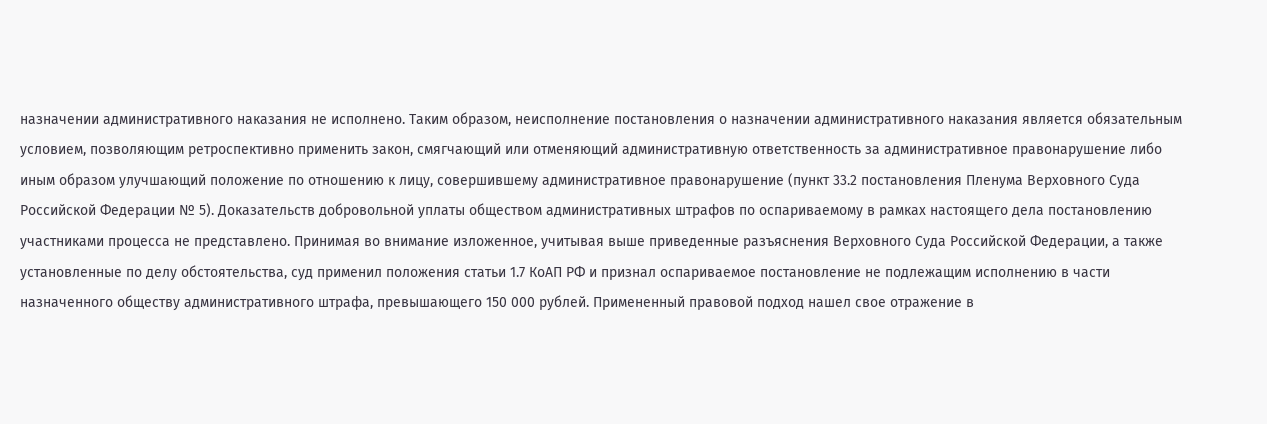назначении административного наказания не исполнено. Таким образом, неисполнение постановления о назначении административного наказания является обязательным условием, позволяющим ретроспективно применить закон, смягчающий или отменяющий административную ответственность за административное правонарушение либо иным образом улучшающий положение по отношению к лицу, совершившему административное правонарушение (пункт 33.2 постановления Пленума Верховного Суда Российской Федерации № 5). Доказательств добровольной уплаты обществом административных штрафов по оспариваемому в рамках настоящего дела постановлению участниками процесса не представлено. Принимая во внимание изложенное, учитывая выше приведенные разъяснения Верховного Суда Российской Федерации, а также установленные по делу обстоятельства, суд применил положения статьи 1.7 КоАП РФ и признал оспариваемое постановление не подлежащим исполнению в части назначенного обществу административного штрафа, превышающего 150 000 рублей. Примененный правовой подход нашел свое отражение в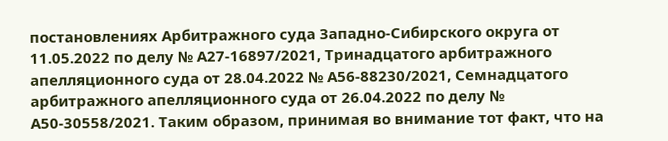постановлениях Арбитражного суда Западно-Сибирского округа от 11.05.2022 по делу № А27-16897/2021, Тринадцатого арбитражного апелляционного суда от 28.04.2022 № А56-88230/2021, Семнадцатого арбитражного апелляционного суда от 26.04.2022 по делу № А50-30558/2021. Таким образом, принимая во внимание тот факт, что на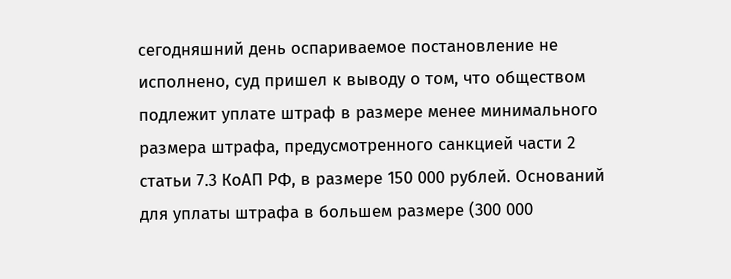сегодняшний день оспариваемое постановление не исполнено, суд пришел к выводу о том, что обществом подлежит уплате штраф в размере менее минимального размера штрафа, предусмотренного санкцией части 2 статьи 7.3 КоАП РФ, в размере 150 000 рублей. Оснований для уплаты штрафа в большем размере (300 000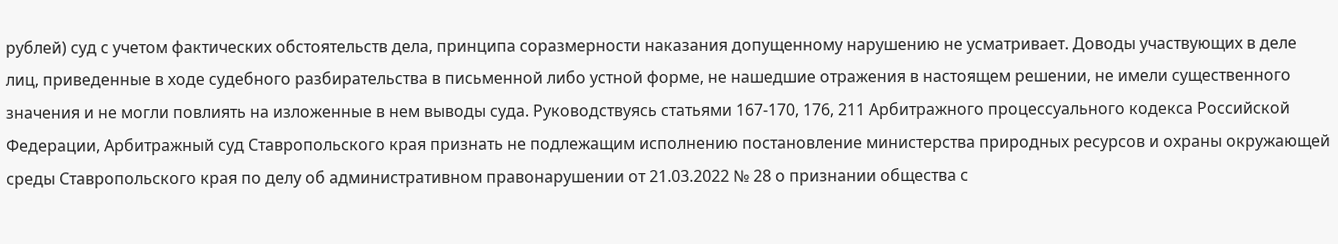рублей) суд с учетом фактических обстоятельств дела, принципа соразмерности наказания допущенному нарушению не усматривает. Доводы участвующих в деле лиц, приведенные в ходе судебного разбирательства в письменной либо устной форме, не нашедшие отражения в настоящем решении, не имели существенного значения и не могли повлиять на изложенные в нем выводы суда. Руководствуясь статьями 167-170, 176, 211 Арбитражного процессуального кодекса Российской Федерации, Арбитражный суд Ставропольского края признать не подлежащим исполнению постановление министерства природных ресурсов и охраны окружающей среды Ставропольского края по делу об административном правонарушении от 21.03.2022 № 28 о признании общества с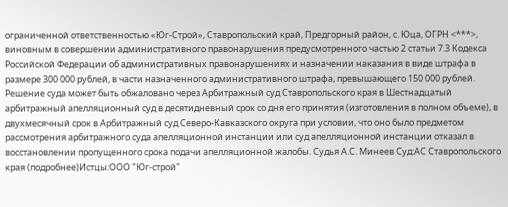ограниченной ответственностью «Юг-Строй», Ставропольский край, Предгорный район, с. Юца, ОГРН <***>, виновным в совершении административного правонарушения предусмотренного частью 2 статьи 7.3 Кодекса Российской Федерации об административных правонарушениях и назначении наказания в виде штрафа в размере 300 000 рублей, в части назначенного административного штрафа, превышающего 150 000 рублей. Решение суда может быть обжаловано через Арбитражный суд Ставропольского края в Шестнадцатый арбитражный апелляционный суд в десятидневный срок со дня его принятия (изготовления в полном объеме), в двухмесячный срок в Арбитражный суд Северо-Кавказского округа при условии, что оно было предметом рассмотрения арбитражного суда апелляционной инстанции или суд апелляционной инстанции отказал в восстановлении пропущенного срока подачи апелляционной жалобы. Судья А.С. Минеев Суд:АС Ставропольского края (подробнее)Истцы:ООО "Юг-строй"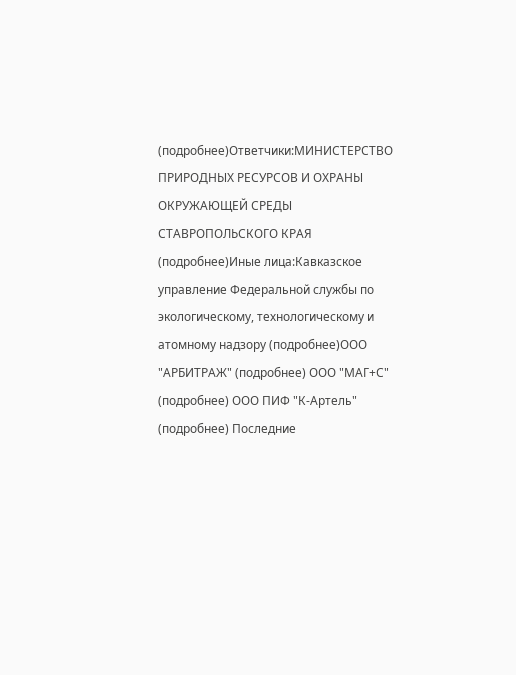(подробнее)Ответчики:МИНИСТЕРСТВО ПРИРОДНЫХ РЕСУРСОВ И ОХРАНЫ ОКРУЖАЮЩЕЙ СРЕДЫ СТАВРОПОЛЬСКОГО КРАЯ (подробнее)Иные лица:Кавказское управление Федеральной службы по экологическому, технологическому и атомному надзору (подробнее)ООО "АРБИТРАЖ" (подробнее) ООО "МАГ+С" (подробнее) ООО ПИФ "К-Артель" (подробнее) Последние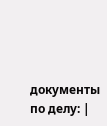документы по делу: |